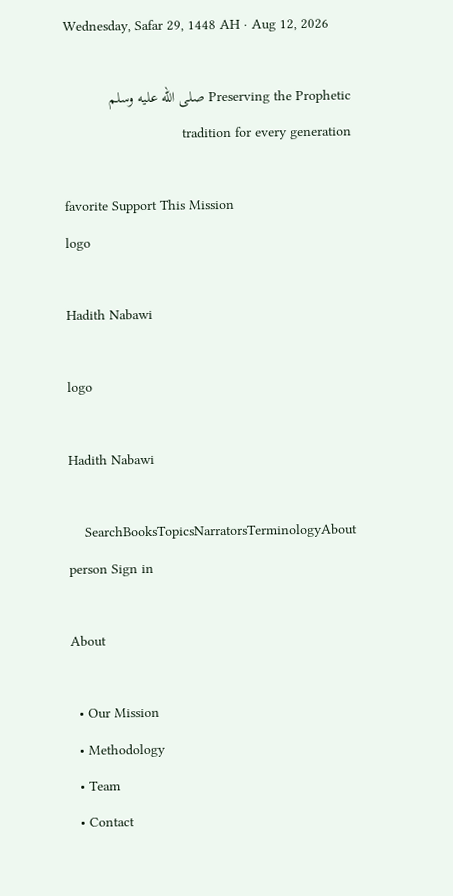Wednesday, Safar 29, 1448 AH · Aug 12, 2026

Preserving the Prophetic صلى الله عليه وسلم tradition for every generation

favorite Support This Mission
logo

Hadith Nabawi

logo

Hadith Nabawi

    SearchBooksTopicsNarratorsTerminologyAbout
person Sign in

About

  • Our Mission
  • Methodology
  • Team
  • Contact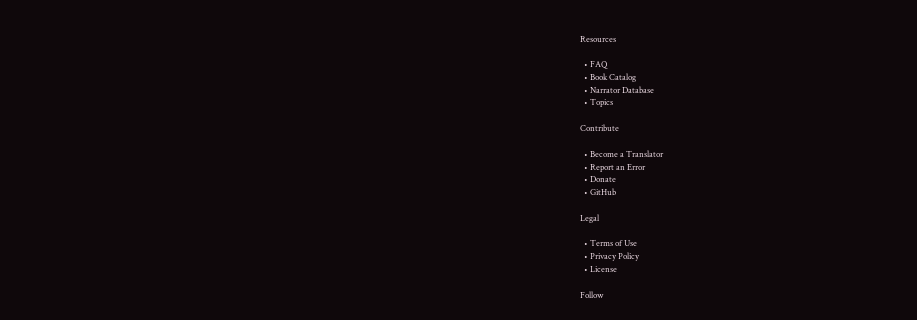Resources

  • FAQ
  • Book Catalog
  • Narrator Database
  • Topics

Contribute

  • Become a Translator
  • Report an Error
  • Donate
  • GitHub

Legal

  • Terms of Use
  • Privacy Policy
  • License

Follow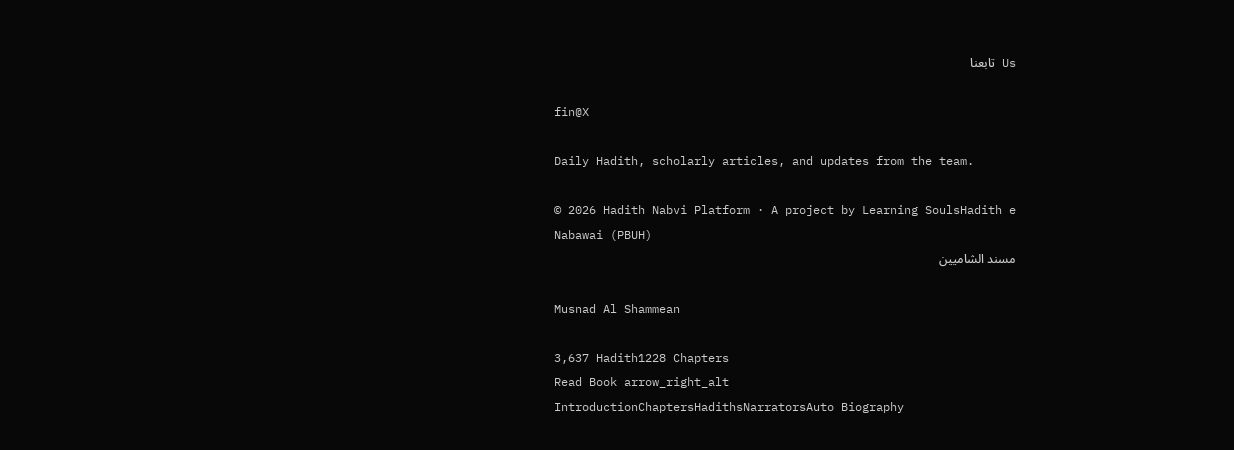Us تابعنا

fin@X

Daily Hadith, scholarly articles, and updates from the team.

© 2026 Hadith Nabvi Platform · A project by Learning SoulsHadith e Nabawai (PBUH)
مسند الشاميين

Musnad Al Shammean

3,637 Hadith1228 Chapters
Read Book arrow_right_alt
IntroductionChaptersHadithsNarratorsAuto Biography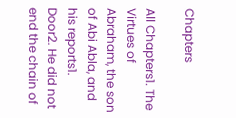Chapters

All Chapters1. The Virtues of Abraham, the son of Abi Abla, and his reports1. Door2. He did not end the chain of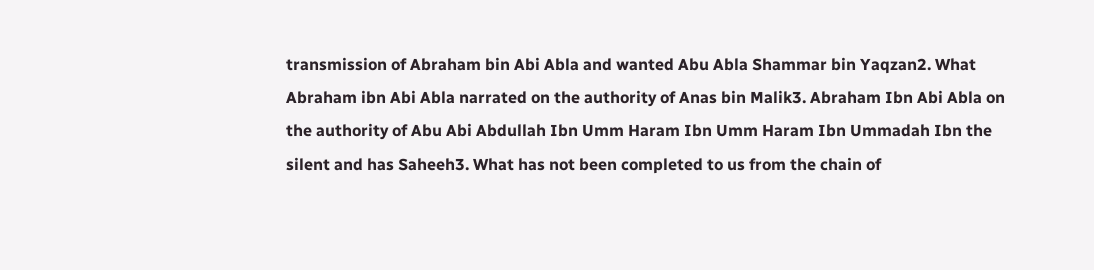transmission of Abraham bin Abi Abla and wanted Abu Abla Shammar bin Yaqzan2. What Abraham ibn Abi Abla narrated on the authority of Anas bin Malik3. Abraham Ibn Abi Abla on the authority of Abu Abi Abdullah Ibn Umm Haram Ibn Umm Haram Ibn Ummadah Ibn the silent and has Saheeh3. What has not been completed to us from the chain of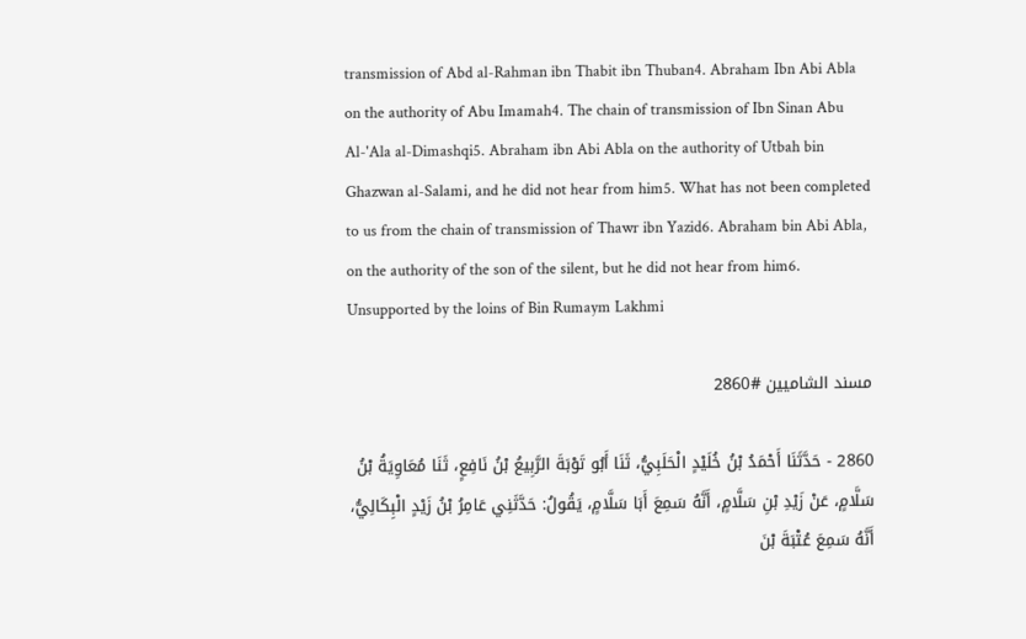transmission of Abd al-Rahman ibn Thabit ibn Thuban4. Abraham Ibn Abi Abla on the authority of Abu Imamah4. The chain of transmission of Ibn Sinan Abu Al-'Ala al-Dimashqi5. Abraham ibn Abi Abla on the authority of Utbah bin Ghazwan al-Salami, and he did not hear from him5. What has not been completed to us from the chain of transmission of Thawr ibn Yazid6. Abraham bin Abi Abla, on the authority of the son of the silent, but he did not hear from him6. Unsupported by the loins of Bin Rumaym Lakhmi

مسند الشاميين #2860

2860 - حَدَّثَنَا أَحْمَدُ بْنُ خُلَيْدٍ الْحَلَبِيُّ، ثَنَا أَبُو تَوْبَةَ الرَّبِيعُ بْنُ نَافِعٍ، ثَنَا مُعَاوِيَةُ بْنُ سَلَّامٍ، عَنْ زَيْدِ بْنِ سَلَّامٍ، أَنَّهُ سَمِعَ أَبَا سَلَّامٍ، يَقُولُ: حَدَّثَنِي عَامِرُ بْنُ زَيْدٍ الْبِكَالِيُّ، أَنَّهُ سَمِعَ عُتْبَةَ بْنَ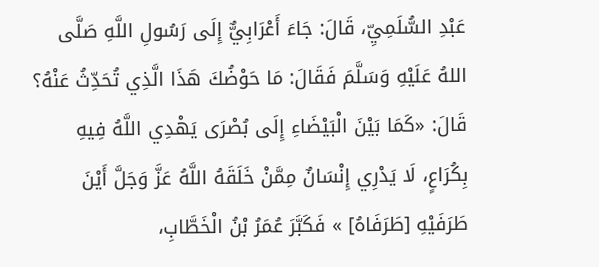عَبْدِ السُّلَمِيِّ، قَالَ: جَاءَ أَعْرَابِيٌّ إِلَى رَسُولِ اللَّهِ صَلَّى اللهُ عَلَيْهِ وَسَلَّمَ فَقَالَ: مَا حَوْضُكَ هَذَا الَّذِي تُحَدِّثُ عَنْهُ؟ قَالَ: «كَمَا بَيْنَ الْبَيْضَاءِ إِلَى بُصْرَى يَهْدِي اللَّهُ فِيهِ بِكُرَاعٍ، لَا يَدْرِي إِنْسَانٌ مِمَّنْ خَلَقَهُ اللَّهُ عَزَّ وَجَلَّ أَيْنَ طَرَفَيْهِ [طَرَفَاهُ] » فَكَبَّرَ عُمَرُ بْنُ الْخَطَّابِ،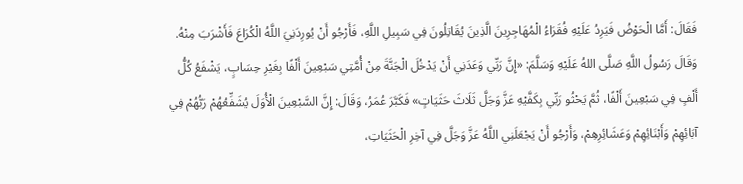فَقَالَ: أَمَّا الْحَوْضُ فَيَرِدُ عَلَيْهِ فُقَرَاءُ الْمُهَاجِرِينَ الَّذِينَ يُقَاتِلُونَ فِي سَبِيلِ اللَّهِ، فَأَرْجُو أَنْ يُورِدَنِيَ اللَّهُ الْكُرَاعَ فَأَشْرَبَ مِنْهُ. وَقَالَ رَسُولُ اللَّهِ صَلَّى اللهُ عَلَيْهِ وَسَلَّمَ: «إِنَّ رَبِّي وَعَدَنِي أَنْ يَدْخُلَ الْجَنَّةَ مِنْ أُمَّتِي سَبْعِينَ أَلْفًا بِغَيْرِ حِسَابٍ، يَشْفَعُ كُلُّ أَلْفٍ فِي سَبْعِينَ أَلْفًا، ثُمَّ يَحْثُو رَبِّي بِكَفَّيْهِ عَزَّ وَجَلَّ ثَلَاثَ حَثَيَاتٍ» فَكَبَّرَ عُمَرُ، وَقَالَ: إِنَّ السَّبْعِينَ الْأُوَلَ يُشَفِّعُهُمْ رَبُّهُمْ فِي آبَائِهِمْ وَأَبْنَائِهِمْ وَعَشَائِرِهِمْ، وَأَرْجُو أَنْ يَجْعَلَنِي اللَّهُ عَزَّ وَجَلَّ فِي آخِرِ الْحَثَيَاتِ،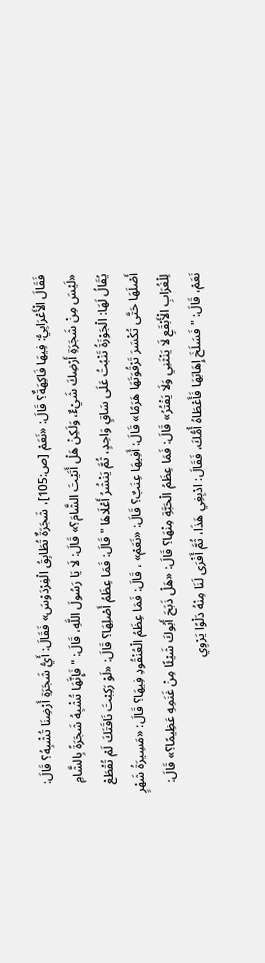فَقَالَ الْأَعْرَابِيُّ: فِيهَا فَاكِهَةٌ؟ قَالَ: «نَعَمْ [ص:105]، شَجَرَةٌ تُطَابِقُ الْفِرْدَوْسَ» فَقَالَ: أَيُّ شَجَرَةِ أَرْضِنَا تُشْبِهُ؟ قَالَ: «لَيْسَ مِنْ شَجَرَةِ أَرْضِكَ شَيْءٌ، وَلَكِنْ هَلْ أَتَيْتَ الشَّامَ؟» قَالَ: لَا يَا رَسُولَ اللَّهِ، قَالَ: " فَإِنَّهَا تُشْبِهُ شَجَرَةً بِالشَّامِ يُقَالُ لَهَا: الْجَوْزَةُ تَنْبُتُ عَلَى سَاقٍ وَاحِدٍ، ثُمَّ يَنْشُرُ أَعْلَاهَا " قَالَ: فَمَا عِظَمُ أَصْلِهَا؟ قَالَ: «لَوْ رَكِبْتَ نَاقَتَكَ لَمْ تُقْطَعْ أَصْلَهَا حَتَّى تُكْسَرَ تَرْقُوَتَهَا هَرَمًا» قَالَ: أَفِيهَا عِنَبٌ؟ قَالَ: «نَعَمْ» ، قَالَ: فَمَا عِظَمُ الْعُنْقُودِ فِيهَا؟ قَالَ: «مَسِيرَةُ شَهْرٍ لِلْغُرَابِ الْأَبْقَعِ لَا يَنْثَنِي وَلَا يَفْتُرُ» قَالَ: فَمَا عِظَمُ الْحَبَّةِ مِنْهَا؟ قَالَ: «هَلْ ذَبَحَ أَبُوكَ شَيْئًا مِنْ غَنَمِهِ عَظِيمًا؟» قَالَ: نَعَمْ، قَالَ: " فَسَلَخَ إِهَابَهَا فَأَعْطَاهُ أُمُّكَ، فَقَالَ: ادْبِغِي هَذَا، ثُمَّ أَفْرَى لَنَا مِنْهُ دَلْوًا يَرْوِي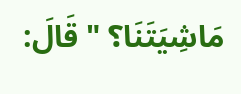مَاشِيَتَنَا؟ " قَالَ: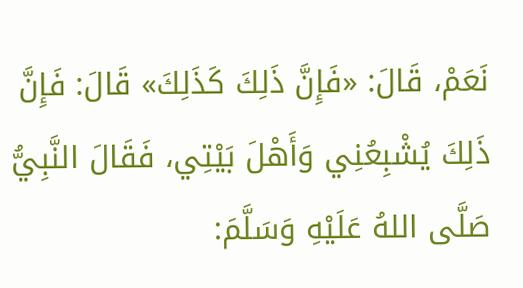نَعَمْ، قَالَ: «فَإِنَّ ذَلِكَ كَذَلِكَ» قَالَ: فَإِنَّ ذَلِكَ يُشْبِعُنِي وَأَهْلَ بَيْتِي، فَقَالَ النَّبِيُّ صَلَّى اللهُ عَلَيْهِ وَسَلَّمَ: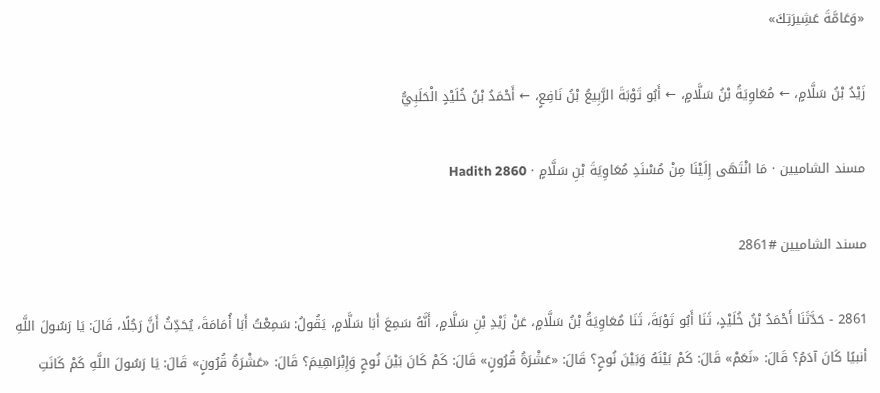«وَعَامَّةَ عَشِيرَتِكَ»

زَيْدُ بْنُ سَلَّامٍ، ← مُعَاوِيَةُ بْنُ سَلَّامٍ، ← أَبُو تَوْبَةَ الرَّبِيعُ بْنُ نَافِعٍ، ← أَحْمَدُ بْنُ خُلَيْدٍ الْحَلَبِيُّ

مسند الشاميين · مَا انْتَهَى إِلَيْنَا مِنْ مُسْنَدِ مُعَاوِيَةَ بْنِ سَلَّامٍ · Hadith 2860

مسند الشاميين #2861

2861 - حَدَّثَنَا أَحْمَدُ بْنُ خُلَيْدٍ، ثَنَا أَبُو تَوْبَةَ، ثَنَا مُعَاوِيَةُ بْنُ سَلَّامٍ، عَنْ زَيْدِ بْنِ سَلَّامٍ، أَنَّهُ سَمِعَ أَبَا سَلَّامٍ، يَقُولُ: سَمِعْتُ أَبَا أُمَامَةَ، يُحَدِّثُ أَنَّ رَجُلًا، قَالَ: يَا رَسُولَ اللَّهِ أنبيًا كَانَ آدَمُ؟ قَالَ: «نَعَمْ» قَالَ: كَمْ بَيْنَهُ وَبَيْنَ نُوحٍ؟ قَالَ: «عَشْرَةُ قُرُونٍ» قَالَ: كَمْ كَانَ بَيْنَ نُوحٍ وَإِبْرَاهِيمَ؟ قَالَ: «عَشْرَةُ قُرُونٍ» قَالَ: يَا رَسُولَ اللَّهِ كَمْ كَانَتِ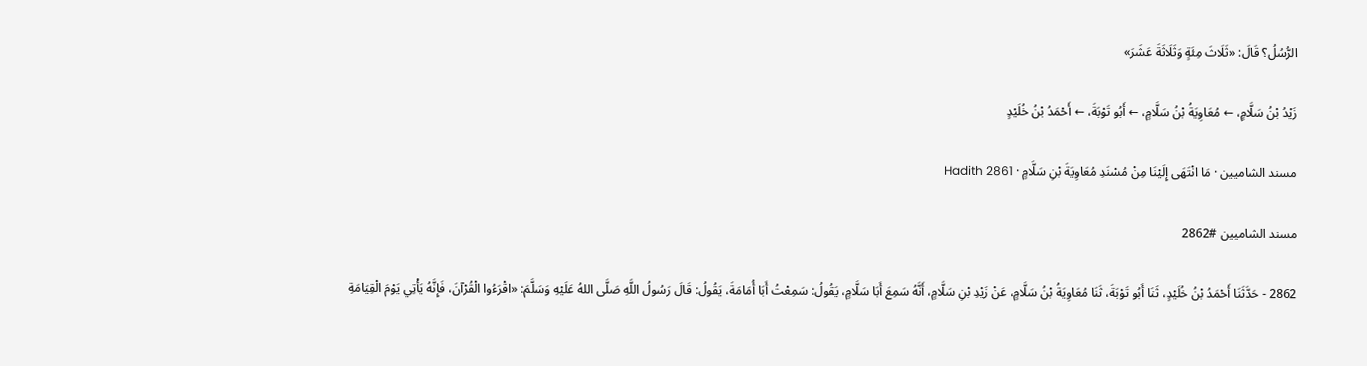الرُّسُلُ؟ قَالَ: «ثَلَاثَ مِئَةٍ وَثَلَاثَةَ عَشَرَ»

زَيْدُ بْنُ سَلَّامٍ، ← مُعَاوِيَةُ بْنُ سَلَّامٍ، ← أَبُو تَوْبَةَ، ← أَحْمَدُ بْنُ خُلَيْدٍ

مسند الشاميين · مَا انْتَهَى إِلَيْنَا مِنْ مُسْنَدِ مُعَاوِيَةَ بْنِ سَلَّامٍ · Hadith 2861

مسند الشاميين #2862

2862 - حَدَّثَنَا أَحْمَدُ بْنُ خُلَيْدٍ، ثَنَا أَبُو تَوْبَةَ، ثَنَا مُعَاوِيَةُ بْنُ سَلَّامٍ، عَنْ زَيْدِ بْنِ سَلَّامٍ، أَنَّهُ سَمِعَ أَبَا سَلَّامٍ، يَقُولُ: سَمِعْتُ أَبَا أُمَامَةَ، يَقُولُ: قَالَ رَسُولُ اللَّهِ صَلَّى اللهُ عَلَيْهِ وَسَلَّمَ: «اقْرَءُوا الْقُرْآنَ، فَإِنَّهُ يَأْتِي يَوْمَ الْقِيَامَةِ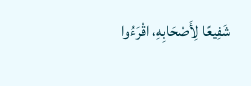شَفِيعًا لِأَصْحَابِهِ، اقْرَءُوا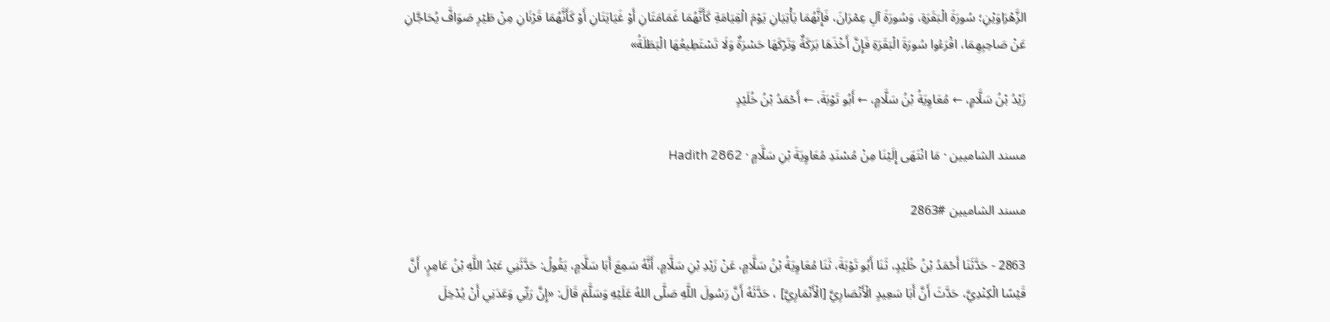الزَّهْرَاوَيْنِ؛ سُورَةَ الْبَقَرَةِ، وَسُورَةَ آلِ عِمْرَانَ، فَإِنَّهُمَا يَأْتِيَانِ يَوْمَ الْقِيَامَةِ كَأَنَّهُمَا غَمَامَتَانِ أَوْ غَيَايَتَانِ أَوْ كَأَنَّهُمَا قَرْنَانِ مِنْ طَيْرِ صَوَافَّ يُحَاجَّانِ عَنْ صَاحِبِهِمَا، اقْرَءُوا سُورَةَ الْبَقَرَةِ فَإِنَّ أَخْذَهَا بَرَكَةٌ وَتَرْكَهَا حَسْرَةٌ وَلَا تَسْتَطِيعُهَا الْبَطَلَةُ»

زَيْدُ بْنُ سَلَّامٍ، ← مُعَاوِيَةُ بْنُ سَلَّامٍ، ← أَبُو تَوْبَةَ، ← أَحْمَدُ بْنُ خُلَيْدٍ

مسند الشاميين · مَا انْتَهَى إِلَيْنَا مِنْ مُسْنَدِ مُعَاوِيَةَ بْنِ سَلَّامٍ · Hadith 2862

مسند الشاميين #2863

2863 - حَدَّثَنَا أَحْمَدُ بْنُ خُلَيْدٍ، ثَنَا أَبُو تَوْبَةَ، ثَنَا مُعَاوِيَةُ بْنُ سَلَّامٍ، عَنْ زَيْدِ بْنِ سَلَّامٍ، أَنَّهُ سَمِعَ أَبَا سَلَّامٍ، يَقُولُ: حَدَّثَنِي عَبْدُ اللَّهِ بْنُ عَامِرٍ، أَنَّ قَيْسًا الْكِنْدِيَّ، حَدَّثَ أَنَّ أَبَا سَعِيدٍ الْأَنْصَارِيَّ [الْأَنْمَارِيَّ] ، حَدَّثَهُ أَنَّ رَسُولَ اللَّهِ صَلَّى اللهُ عَلَيْهِ وَسَلَّمَ قَالَ: «إِنَّ رَبِّي وَعَدَنِي أَنْ يُدْخِلَ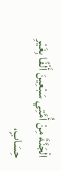الْجَنَّةَ مِنْ أُمَّتِي سَبْعِينَ أَلْفًا بِغَيْرِ حِسَابٍ،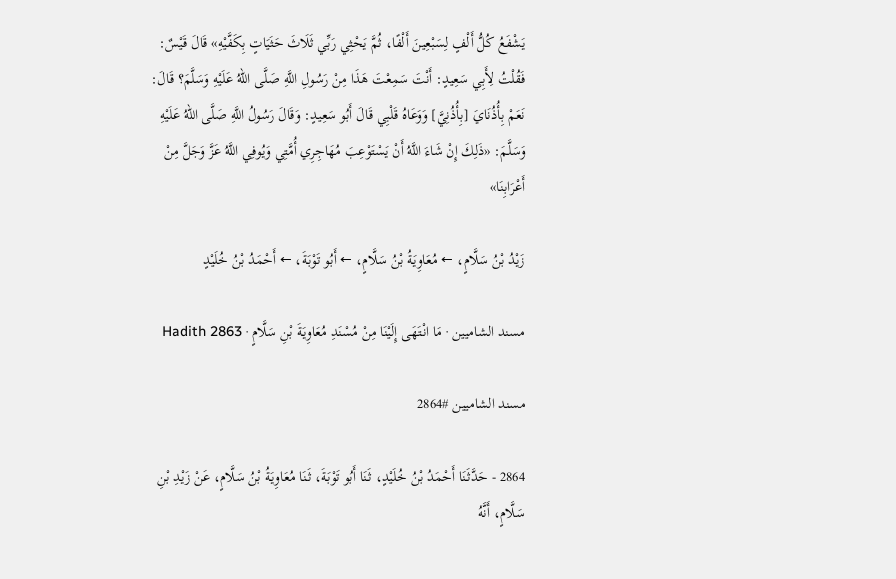يَشْفَعُ كُلُّ أَلْفٍ لِسَبْعِينَ أَلْفًا، ثُمَّ يَحْثِي رَبِّي ثَلَاثَ حَثَيَاتٍ بِكَفَّيْهِ» قَالَ قَيْسٌ: فَقُلْتُ لِأَبِي سَعِيدٍ: أَنْتَ سَمِعْتَ هَذَا مِنْ رَسُولِ اللَّهِ صَلَّى اللهُ عَلَيْهِ وَسَلَّمَ؟ قَالَ: نَعَمْ بِأُذُنَايَ [بِأُذُنِيَّ] وَوَعَاهُ قَلْبِي قَالَ أَبُو سَعِيدٍ: وَقَالَ رَسُولُ اللَّهِ صَلَّى اللهُ عَلَيْهِ وَسَلَّمَ: «ذَلِكَ إِنْ شَاءَ اللَّهُ أَنْ يَسْتَوْعِبَ مُهَاجِرِي أُمَّتِي وَيُوفِي اللَّهُ عَزَّ وَجَلَّ مِنْ أَعْرَابِنَا»

زَيْدُ بْنُ سَلَّامٍ، ← مُعَاوِيَةُ بْنُ سَلَّامٍ، ← أَبُو تَوْبَةَ، ← أَحْمَدُ بْنُ خُلَيْدٍ

مسند الشاميين · مَا انْتَهَى إِلَيْنَا مِنْ مُسْنَدِ مُعَاوِيَةَ بْنِ سَلَّامٍ · Hadith 2863

مسند الشاميين #2864

2864 - حَدَّثَنَا أَحْمَدُ بْنُ خُلَيْدٍ، ثَنَا أَبُو تَوْبَةَ، ثَنَا مُعَاوِيَةُ بْنُ سَلَّامٍ، عَنْ زَيْدِ بْنِ سَلَّامٍ، أَنَّهُ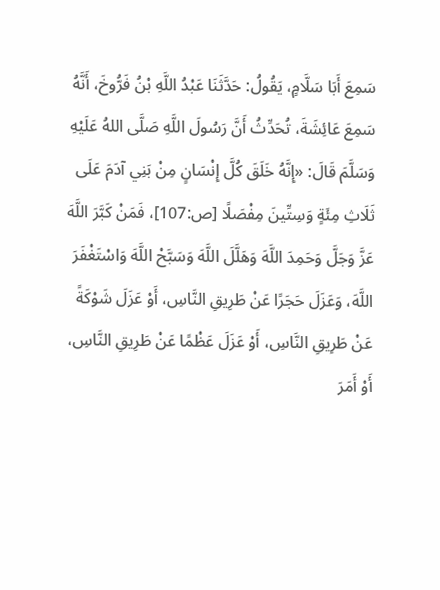سَمِعَ أَبَا سَلَّامٍ، يَقُولُ: حَدَّثَنَا عَبْدُ اللَّهِ بْنُ فَرُّوخَ، أَنَّهُ سَمِعَ عَائِشَةَ، تُحَدِّثُ أَنَّ رَسُولَ اللَّهِ صَلَّى اللهُ عَلَيْهِ وَسَلَّمَ قَالَ: «إِنَّهُ خَلَقَ كُلَّ إِنْسَانٍ مِنْ بَنِي آدَمَ عَلَى ثَلَاثِ مِئَةٍ وَسِتِّينَ مِفْصَلًا [ص:107]، فَمَنْ كَبَّرَ اللَّهَ عَزَّ وَجَلَّ وَحَمِدَ اللَّهَ وَهَلَّلَ اللَّهَ وَسَبَّحْ اللَّهَ وَاسْتَغْفَرَ اللَّهَ، وَعَزَلَ حَجَرًا عَنْ طَرِيقِ النَّاسِ، أَوْ عَزَلَ شَوْكَةً عَنْ طَرِيقِ النَّاسِ، أَوْ عَزَلَ عَظْمًا عَنْ طَرِيقِ النَّاسِ، أَوْ أَمَرَ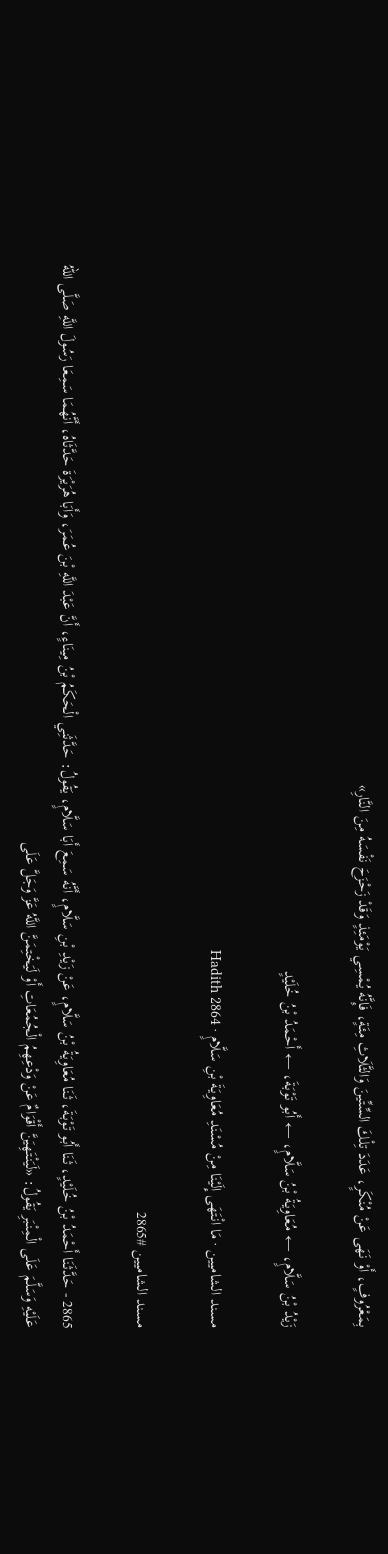بِمَعْرُوفٍ، أَوْ نَهَى عَنْ مُنْكَرٍ، عَدَدَ تِلْكَ السِّتِّينَ وَالثَّلَاثِ مِئَةٍ، فَإِنَّهُ يُمْسِي يَوْمَئِذٍ وَقَدْ زَحْزَحَ نَفْسَهُ مِنَ النَّارِ»

زَيْدُ بْنُ سَلَّامٍ، ← مُعَاوِيَةُ بْنُ سَلَّامٍ، ← أَبُو تَوْبَةَ، ← أَحْمَدُ بْنُ خُلَيْدٍ

مسند الشاميين · مَا انْتَهَى إِلَيْنَا مِنْ مُسْنَدِ مُعَاوِيَةَ بْنِ سَلَّامٍ · Hadith 2864

مسند الشاميين #2865

2865 - حَدَّثَنَا أَحْمَدُ بْنُ خُلَيْدٍ، ثَنَا أَبُو تَوْبَةَ، ثَنَا مُعَاوِيَةُ بْنُ سَلَّامٍ، عَنْ زَيْدِ بْنِ سَلَّامٍ، أَنَّهُ سَمِعَ أَبَا سَلَّامٍ، يَقُولُ: حَدَّثَنِي الْحَكَمُ بْنُ مِينَاءٍ، أَنَّ عَبْدَ اللَّهِ بْنَ عُمَرَ، وَأَبَا هُرَيْرَةَ حَدَّثَاهُ، أَنَّهُمَا سَمِعَا رَسُولَ اللَّهِ صَلَّى اللهُ عَلَيْهِ وَسَلَّمَ عَلَى الْمِنْبَرِ يَقُولُ: «لَيَنْتَهِيَنَّ أَقْوَامٌ عَنْ وَدْعِهِمُ الْجُمُعَاتِ أَوْ لَيَخْتِمَنَّ اللَّهُ عَزَّ وَجَلَّ عَلَى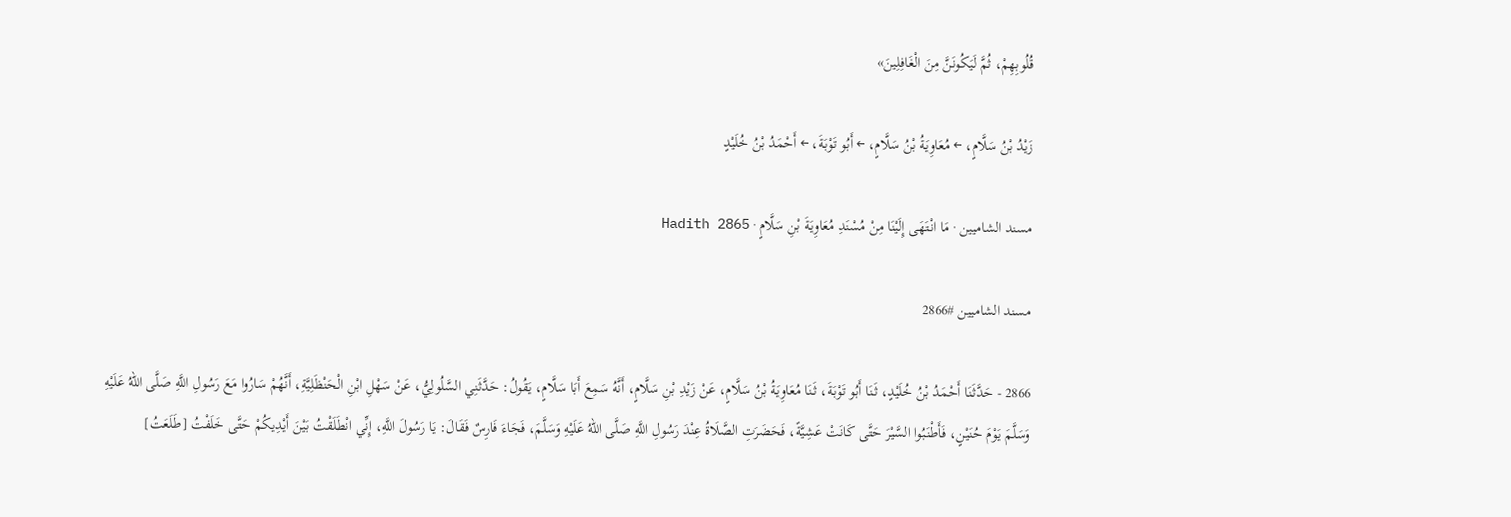قُلُوبِهِمْ، ثُمَّ لَيَكُونَنَّ مِنَ الْغَافِلِينَ»

زَيْدُ بْنُ سَلَّامٍ، ← مُعَاوِيَةُ بْنُ سَلَّامٍ، ← أَبُو تَوْبَةَ، ← أَحْمَدُ بْنُ خُلَيْدٍ

مسند الشاميين · مَا انْتَهَى إِلَيْنَا مِنْ مُسْنَدِ مُعَاوِيَةَ بْنِ سَلَّامٍ · Hadith 2865

مسند الشاميين #2866

2866 - حَدَّثَنَا أَحْمَدُ بْنُ خُلَيْدٍ، ثَنَا أَبُو تَوْبَةَ، ثَنَا مُعَاوِيَةُ بْنُ سَلَّامٍ، عَنْ زَيْدِ بْنِ سَلَّامٍ، أَنَّهُ سَمِعَ أَبَا سَلَّامٍ، يَقُولُ: حَدَّثَنِي السَّلُولِيُّ، عَنْ سَهْلِ ابْنِ الْحَنْظَلِيَّةِ، أَنَّهُمْ سَارُوا مَعَ رَسُولِ اللَّهِ صَلَّى اللهُ عَلَيْهِ وَسَلَّمَ يَوْمَ حُنَيْنٍ، فَأَطْنَبُوا السَّيْرَ حَتَّى كَانَتْ عَشِيَّةً، فَحَضَرَتِ الصَّلَاةُ عِنْدَ رَسُولِ اللَّهِ صَلَّى اللهُ عَلَيْهِ وَسَلَّمَ، فَجَاءَ فَارِسٌ فَقَالَ: يَا رَسُولَ اللَّهِ، إِنِّي انْطَلَقْتُ بَيْنَ أَيْدِيكُمْ حَتَّى خَلَفْتُ [طَلَعَتُ]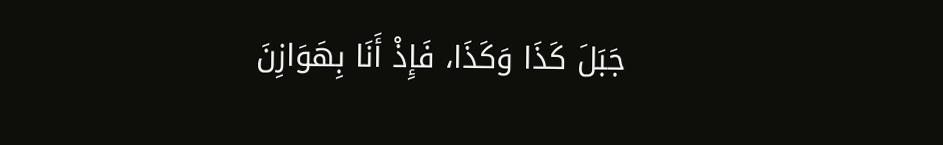جَبَلَ كَذَا وَكَذَا، فَإِذْ أَنَا بِهَوَازِنَ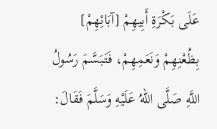عَلَى بَكْرَةِ أَبِيهِمْ [آبَائِهِمْ] بِظُعْنِهِمْ وَنَعَمِهِمْ، فَتَبَسَّمَ رَسُولُ اللَّهِ صَلَّى اللهُ عَلَيْهِ وَسَلَّمَ فَقَالَ: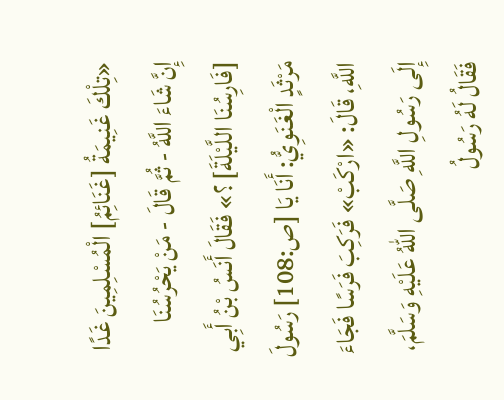«تِلْكَ غَنِيمَةُ [غَنَائِمُ] الْمُسْلِمِينَ غَدًا إِنَّ شَاءَ اللَّهُ - ثُمَّ قَالَ - مَنْ يَحْرُسُنَا [فَارِسُنَا اللَّيْلَةَ] ؟» فَقَالَ أَنَسُ بْنُ أَبِي مَرْثَدٍ الْغَنَوِيُّ: أَنَا يَا [ص:108] رَسُولَ اللَّهِ، قَالَ: «ارْكَبْ» فَرَكِبَ فَرَسًا فَجَاءَ إِلَى رَسُولِ اللَّهِ صَلَّى اللهُ عَلَيْهِ وَسَلَّمَ، فَقَالُ لَهُ رَسُولُ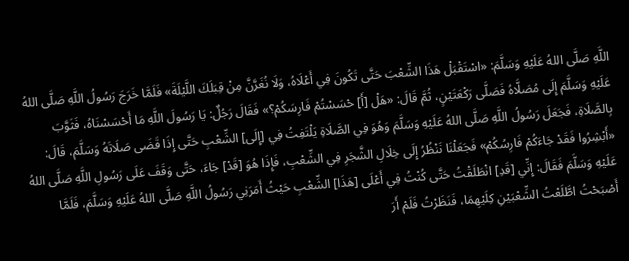اللَّهِ صَلَّى اللهُ عَلَيْهِ وَسَلَّمَ: «اسْتَقْبَلْ هَذَا الشِّعْبَ حَتَّى تَكُونَ فِي أَعْلَاهُ، وَلَا نُغَرَّنَّ مِنْ قِبَلَكَ اللَّيْلَةَ» فَلَمَّا خَرَجَ رَسُولُ اللَّهِ صَلَّى اللهُ عَلَيْهِ وَسَلَّمَ إِلَى مُصَلَّاهُ فَصَلَّى رَكْعَتَيْنٍ، ثُمَّ قَالَ: «هَلْ [أَ] حْسَسْتُمْ فَارِسَكُمْ؟» فَقَالَ رَجُلٌ: يَا رَسُولَ اللَّهِ مَا أَحْسَسْنَاهُ، فَثَوَّبَ بِالصَّلَاةِ، فَجَعَلَ رَسُولُ اللَّهِ صَلَّى اللهُ عَلَيْهِ وَسَلَّمَ وَهُوَ فِي الصَّلَاةِ يَلْتَفِتُ فِي [إِلَى] الشِّعْبِ حَتَّى إِذَا قَضَى صَلَاتَهُ وَسَلَّمَ، قَالَ: «أَبْشِرُوا فَقَدْ جَاءَكُمْ فَارِسُكُمْ» فَجَعَلْنَا نَنْظُرُ إِلَى خِلَالِ الشَّجَرِ فِي الشِّعْبِ، فَإِذَا هُوَ [قَدْ] جَاءَ، حَتَّى وَقَفَ عَلَى رَسُولِ اللَّهِ صَلَّى اللهُ عَلَيْهِ وَسَلَّمَ فَقَالَ: إِنِّي [قَدِ] انْطَلَقْتُ حَتَّى كُنْتُ فِي أَعْلَى [هَذَا] الشِّعْبِ حَيْثُ أَمَرَنِي رَسُولُ اللَّهِ صَلَّى اللهُ عَلَيْهِ وَسَلَّمَ، فَلَمَّا أَصْبَحْتُ اطَّلَعْتُ الشِّعْبَيْنِ كِلَيْهِمَا، فَنَظَرْتُ فَلَمْ أَرَ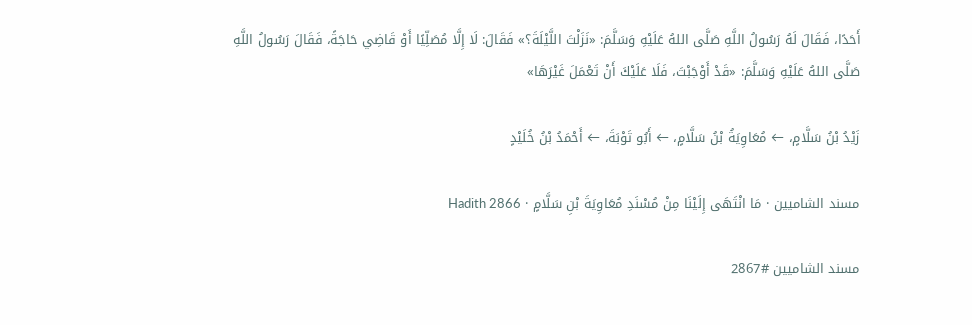أَحَدًا، فَقَالَ لَهُ رَسُولُ اللَّهِ صَلَّى اللهُ عَلَيْهِ وَسَلَّمَ: «نَزَلْتَ اللَّيْلَةَ؟» فَقَالَ: لَا إِلَّا مُصَلِّيًا أَوْ قَاضِي حَاجَةً، فَقَالَ رَسُولُ اللَّهِ صَلَّى اللهُ عَلَيْهِ وَسَلَّمَ: «قَدْ أَوْجَبْتَ، فَلَا عَلَيْكَ أَنْ تَعْمَلَ غَيْرَهَا»

زَيْدُ بْنُ سَلَّامٍ، ← مُعَاوِيَةُ بْنُ سَلَّامٍ، ← أَبُو تَوْبَةَ، ← أَحْمَدُ بْنُ خُلَيْدٍ

مسند الشاميين · مَا انْتَهَى إِلَيْنَا مِنْ مُسْنَدِ مُعَاوِيَةَ بْنِ سَلَّامٍ · Hadith 2866

مسند الشاميين #2867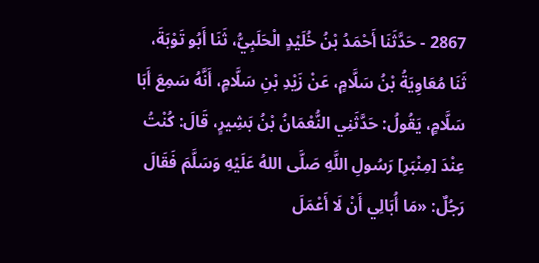2867 - حَدَّثَنَا أَحْمَدُ بْنُ خُلَيْدٍ الْحَلَبِيُّ، ثَنَا أَبُو تَوْبَةَ، ثَنَا مُعَاوِيَةُ بْنُ سَلَّامٍ، عَنْ زَيْدِ بْنِ سَلَّامٍ، أَنَّهُ سَمِعَ أَبَا سَلَّامٍ، يَقُولُ: حَدَّثَنِي النُّعْمَانُ بْنُ بَشِيرٍ، قَالَ: كُنْتُ عِنْدَ [مِنْبَرِ] رَسُولِ اللَّهِ صَلَّى اللهُ عَلَيْهِ وَسَلَّمَ فَقَالَ رَجُلٌ: «مَا أُبَالِي أَنْ لَا أَعْمَلَ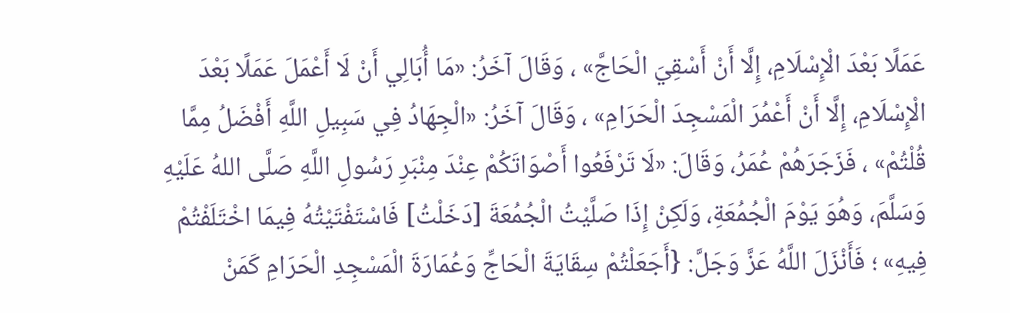عَمَلًا بَعْدَ الْإِسْلَامِ، إِلَّا أَنْ أَسْقِيَ الْحَاجَّ» ، وَقَالَ آخَرُ: «مَا أُبَالِي أَنْ لَا أَعْمَلَ عَمَلًا بَعْدَ الْإِسْلَامِ، إِلَّا أَنْ أَعْمُرَ الْمَسْجِدَ الْحَرَامِ» ، وَقَالَ آخَرُ: «الْجِهَادُ فِي سَبِيلِ اللَّهِ أَفْضَلُ مِمَّا قُلْتُمْ» ، فَزَجَرَهُمْ عُمَرُ، وَقَالَ: «لَا تَرْفَعُوا أَصْوَاتَكُمْ عِنْدَ مِنْبَرِ رَسُولِ اللَّهِ صَلَّى اللهُ عَلَيْهِ وَسَلَّمَ، وَهُوَ يَوْمَ الْجُمُعَةِ، وَلَكِنْ إِذَا صَلَّيْتُ الْجُمُعَةَ [دَخَلْتُ] فَاسْتَفْتَيْتُهُ فِيمَا اخْتَلَفْتُمْ فِيهِ» ؛ فَأَنْزَلَ اللَّهُ عَزَّ وَجَلَّ: {أَجَعَلْتُمْ سِقَايَةَ الْحَاجِّ وَعُمَارَةَ الْمَسْجِدِ الْحَرَامِ كَمَنْ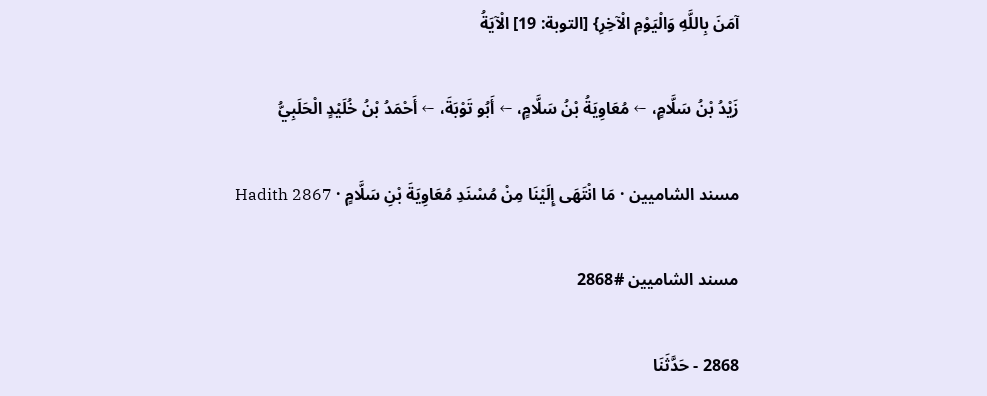آمَنَ بِاللَّهِ وَالْيَوْمِ الْآخِرِ} [التوبة: 19] الْآيَةُ

زَيْدُ بْنُ سَلَّامٍ، ← مُعَاوِيَةُ بْنُ سَلَّامٍ، ← أَبُو تَوْبَةَ، ← أَحْمَدُ بْنُ خُلَيْدٍ الْحَلَبِيُّ

مسند الشاميين · مَا انْتَهَى إِلَيْنَا مِنْ مُسْنَدِ مُعَاوِيَةَ بْنِ سَلَّامٍ · Hadith 2867

مسند الشاميين #2868

2868 - حَدَّثَنَا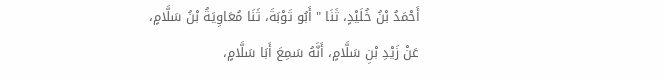أَحْمَدُ بْنُ خُلَيْدٍ، ثَنَا " أَبُو تَوْبَةَ، ثَنَا مُعَاوِيَةُ بْنُ سَلَّامٍ، عَنْ زَيْدِ بْنِ سَلَّامٍ، أَنَّهُ سَمِعَ أَبَا سَلَّامٍ،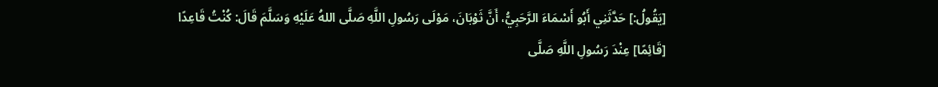[يَقُولُ:] حَدَّثَنِي أَبُو أَسْمَاءَ الرَّحَبِيُّ، أَنَّ ثَوْبَانَ، مَوْلَى رَسُولِ اللَّهِ صَلَّى اللهُ عَلَيْهِ وَسَلَّمَ قَالَ: كُنْتُ قَاعِدًا [قَائِمًا] عِنْدَ رَسُولِ اللَّهِ صَلَّى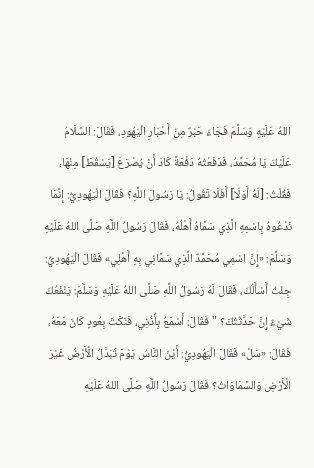اللهُ عَلَيْهِ وَسَلَّمَ فَجَاءَ حَبْرٌ مِنْ أَحْبَارِ الْيَهُودِ، فَقَالَ: السَّلَامُ عَلَيْكَ يَا مُحَمَّدُ، فَدَفَعْتُهُ دَفْعَةً كَادَ أَنْ يُصْرَعَ [يَسْقُطَ] مِنْهَا، فَقُلْتُ: [لَهُ أَوَلَا] أَفَلَا تَقُولُ: يَا رَسُولَ اللَّهِ؟ فَقَالَ الْيَهُودِيُّ: إِنَّمَا نَدْعُوهُ بِاسْمِهِ الَّذِي سَمَّاهُ أَهْلُهُ، فَقَالَ رَسُولُ اللَّهِ صَلَّى اللهُ عَلَيْهِ وَسَلَّمَ: «إِنَّ اسْمِي مُحَمَّدٌ الَّذِي سَمَّانِي بِهِ أَهْلِي» فَقَالَ الْيَهُودِيُّ: جِئْتُ أَسْأَلُكَ، فَقَالَ لَهُ رَسُولُ اللَّهِ صَلَّى اللهُ عَلَيْهِ وَسَلَّمَ: يَنْفَعُكَ شَيْءٌ إِنَّ حَدَّثْتُكَ؟ " فَقَالَ: أَسْمَعُ بِأُذُنِي، فَنَكَتَ بِعُودٍ كَانَ مَعَهُ، فَقَالَ: «سَلْ» فَقَالَ الْيَهُودِيُّ: أَيْنَ النَّاسُ يَوْمَ تُبَدَّلُ الْأَرْضُ غَيْرَ الْأَرْضِ وَالسَّمَاوَاتُ؟ فَقَالَ رَسُولُ اللَّهِ صَلَّى اللهُ عَلَيْهِ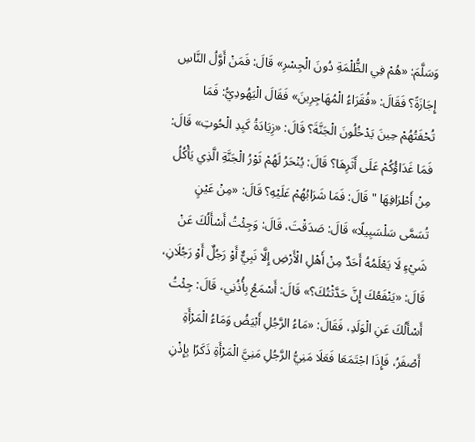وَسَلَّمَ: «هُمْ فِي الظُّلْمَةِ دُونَ الْجِسْرِ» قَالَ: فَمَنْ أَوَّلُ النَّاسِ إِجَازَةً؟ فَقَالَ: «فُقَرَاءُ الْمُهَاجِرِينَ» فَقَالَ الْيَهُودِيُّ: فَمَا تُحْفَتُهُمْ حِينَ يَدْخُلُونَ الْجَنَّةَ؟ قَالَ: «زِيَادَةُ كَبِدِ الْحُوتِ» قَالَ: فَمَا غَدَاؤُكُمْ عَلَى أَثَرِهَا؟ قَالَ: يُنْحَرُ لَهُمْ ثَوْرُ الْجَنَّةِ الَّذِي يَأْكُلُ مِنْ أَطْرَافِهَا " قَالَ: فَمَا شَرَابُهُمْ عَلَيْهِ؟ قَالَ: «مِنْ عَيْنٍ تُسَمَّى سَلْسَبِيلًا» قَالَ: صَدَقْتَ، قَالَ: وَجِئْتُ أَسْأَلُكَ عَنْ شَيْءٍ لَا يَعْلَمُهُ أَحَدٌ مِنْ أَهْلِ الْأَرْضِ إِلَّا نَبِيٌّ أَوْ رَجُلٌ أَوْ رَجُلَانِ، قَالَ: «يَنْفَعُكَ إِنَّ حَدَّثْتُكَ؟» قَالَ: أَسْمَعُ بِأُذُنِي، قَالَ: جِئْتُ أَسْأَلُكَ عَنِ الْوَلَدِ، فَقَالَ: «مَاءُ الرَّجُلِ أَبْيَضُ وَمَاءُ الْمَرْأَةِ أَصْفَرُ، فَإِذَا اجْتَمَعَا فَعَلَا مَنِيُّ الرَّجُلِ مَنِيَّ الْمَرْأَةِ ذَكَرًا بِإِذْنِ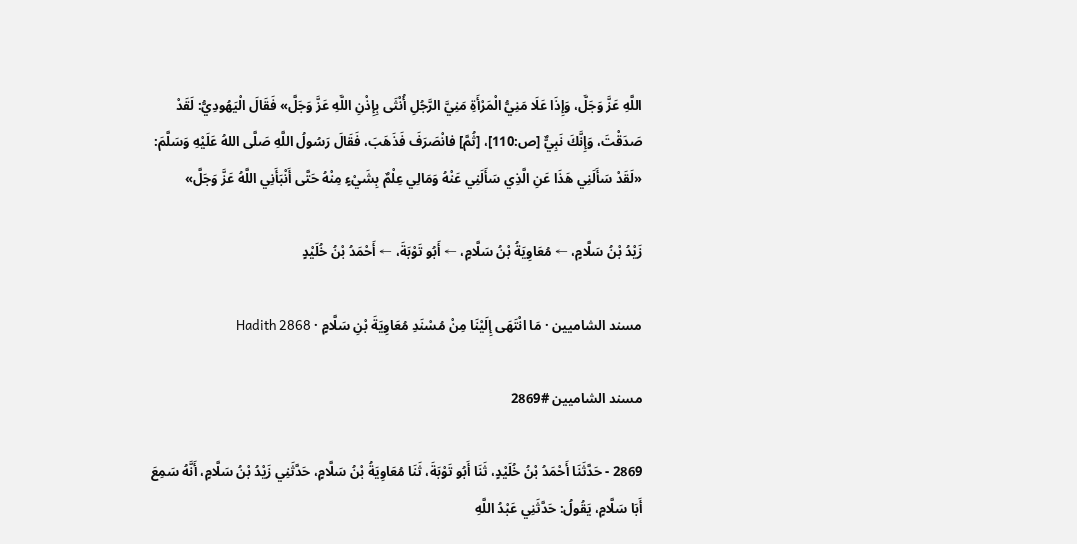اللَّهِ عَزَّ وَجَلَّ، وَإِذَا عَلَا مَنِيُّ الْمَرْأَةِ مَنِيَّ الرَّجُلِ أُنْثَى بِإِذْنِ اللَّهِ عَزَّ وَجَلَّ» فَقَالَ الْيَهُودِيُّ: لَقَدْ صَدَقْتَ، وَإِنَّكَ نَبِيٌّ [ص:110]، [ثُمَّ] فانْصَرَفَ فَذَهَبَ، فَقَالَ رَسُولُ اللَّهِ صَلَّى اللهُ عَلَيْهِ وَسَلَّمَ: «لَقَدْ سَأَلَنِي هَذَا عَنِ الَّذِي سَأَلَنِي عَنْهُ وَمَالِي عِلْمٌ بِشَيْءٍ مِنْهُ حَتَّى أَنْبَأَنِي اللَّهُ عَزَّ وَجَلَّ»

زَيْدُ بْنُ سَلَّامٍ، ← مُعَاوِيَةُ بْنُ سَلَّامٍ، ← أَبُو تَوْبَةَ، ← أَحْمَدُ بْنُ خُلَيْدٍ

مسند الشاميين · مَا انْتَهَى إِلَيْنَا مِنْ مُسْنَدِ مُعَاوِيَةَ بْنِ سَلَّامٍ · Hadith 2868

مسند الشاميين #2869

2869 - حَدَّثَنَا أَحْمَدُ بْنُ خُلَيْدٍ، ثَنَا أَبُو تَوْبَةَ، ثَنَا مُعَاوِيَةُ بْنُ سَلَّامٍ، حَدَّثَنِي زَيْدُ بْنُ سَلَّامٍ، أَنَّهُ سَمِعَ أَبَا سَلَّامٍ، يَقُولُ: حَدَّثَنِي عَبْدُ اللَّهِ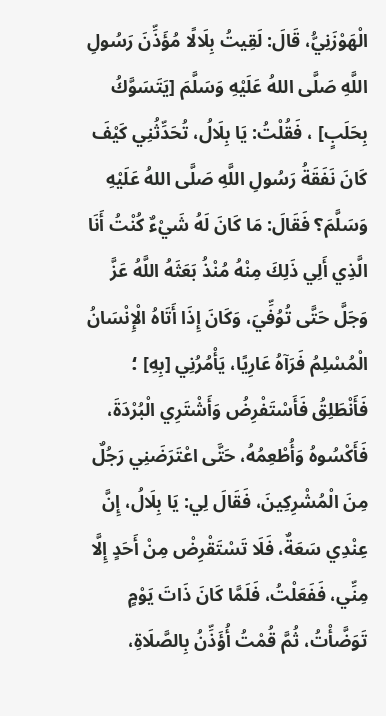الْهَوْزَنِيُّ، قَالَ: لَقِيتُ بِلَالًا مُؤَذِّنَ رَسُولِ اللَّهِ صَلَّى اللهُ عَلَيْهِ وَسَلَّمَ [يَتَسَوَّكُ بِحَلَبٍ] ، فَقُلْتُ: يَا بِلَالُ، تُحَدِّثُنِي كَيْفَ كَانَ نَفَقَةُ رَسُولِ اللَّهِ صَلَّى اللهُ عَلَيْهِ وَسَلَّمَ؟ فَقَالَ: مَا كَانَ لَهُ شَيْءٌ كُنْتُ أَنَا الَّذِي أَلِي ذَلِكَ مِنْهُ مُنْذُ بَعَثَهُ اللَّهُ عَزَّ وَجَلَّ حَتَّى تُوُفِّيَ، وَكَانَ إِذَا أَتَاهُ الْإِنْسَانُ الْمُسْلِمُ فَرَآهُ عَارِيًا، يَأْمُرُنِي [بِهِ] ؛ فَأَنْطَلِقُ فَأَسْتَفْرِضُ وَأَشْتَرِي الْبُرْدَةَ، فَأَكْسُوهُ وَأُطْعِمُهُ، حَتَّى اعْتَرَضَنِي رَجُلٌ مِنَ الْمُشْرِكِينَ، فَقَالَ لِي: يَا بِلَالُ، إِنَّ عِنْدِي سَعَةٌ، فَلَا تَسْتَقْرِضْ مِنْ أَحَدٍ إِلَّا مِنِّي، فَفَعَلْتُ، فَلَمَّا كَانَ ذَاتَ يَوْمٍ تَوَضَّأْتُ، ثُمَّ قُمْتُ أُؤَذِّنُ بِالصَّلَاةِ،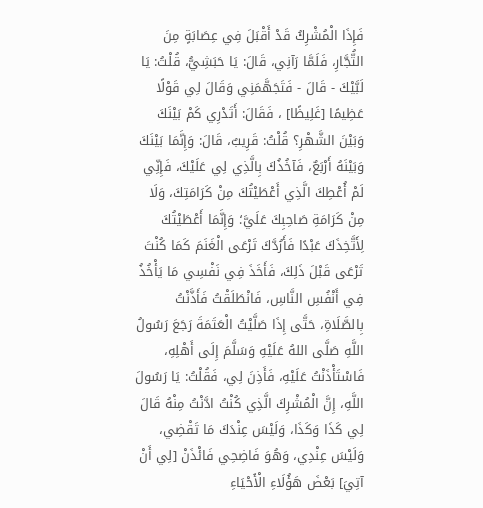فَإِذَا الْمُشْرِكُ قَدْ أَقْبَلَ فِي عِصَابَةٍ مِنَ التُّجَّارِ، فَلَمَّا رَآنِي، قَالَ: يَا حَبَشِيُّ، قُلْتُ: يَا لَبَّيْكَ - قَالَ - فَتَجَهَّمَنِي وَقَالَ لِي قَوْلًا عَظِيمًا [غَلِيظًا] ، فَقَالَ: أَتَدْرِي كَمْ بَيْنَكَ وَبَيْنَ الشَّهْرِ؟ قُلْتُ: قَرِيبٌ، قَالَ: وَإِنَّمَا بَيْنَكَ وَبَيْنَهُ أَرْبَعٌ، فَآخُذُكَ بِالَّذِي لِي عَلَيْكَ، فَإِنِّي لَمْ أُعْطِكَ الَّذِي أَعْطَيْتُكَ مِنْ كَرَامَتِكَ، وَلَا مِنْ كَرَامَةِ صَاحِبِكَ عَلَيَّ؛ وَإِنَّمَا أَعْطَيْتُكَ لِأَتَّخِذَكَ عَبْدًا فَأَرُدَّكَ تَرْعَى الْغَنَمَ كَمَا كُنْتَ تَرْعَى قَبْلَ ذَلِكَ، فَأَخَذَ فِي نَفْسِي مَا يَأْخُذُ فِي أَنْفُسِ النَّاسِ، فَانْطَلَقْتُ فَأَذَّنْتُ بِالصَّلَاةِ، حَتَّى إِذَا صَلَّيْتُ الْعَتَمَةَ رَجَعَ رَسُولُ اللَّهِ صَلَّى اللهُ عَلَيْهِ وَسَلَّمَ إِلَى أَهْلِهِ، فَاسْتَأْذَنْتُ عَلَيْهِ، فَأَذِنَ لِي، فَقُلْتُ: يَا رَسُولَ اللَّهِ، إِنَّ الْمُشْرِكَ الَّذِي كُنْتُ ادَّنْتُ مِنْهُ قَالَ لِي كَذَا وَكَذَا، وَلَيْسَ عِنْدَكَ مَا تَقْضِي، وَلَيْسَ عِنْدِي، وَهُوَ فَاضِحِي فَائْذَنْ [لِي أَنْ آتِيَ] بَعْضَ هَؤُلَاءِ الْأَحْيَاءِ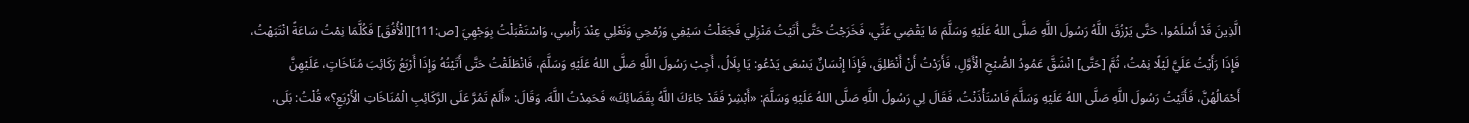الَّذِينَ قَدْ أَسْلَمُوا، حَتَّى يَرْزُقَ اللَّهُ رَسُولَ اللَّهِ صَلَّى اللهُ عَلَيْهِ وَسَلَّمَ مَا يَقْضِي عَنِّي، فَخَرَجْتُ حَتَّى أَتَيْتُ مَنْزِلِي فَجَعَلْتُ سَيْفِي وَرُمْحِي وَنَعْلِي عِنْدَ رَأْسِي، وَاسْتَقْبَلْتُ بِوَجْهِيَ [ص:111][الْأُفُقَ] فَكُلَّمَا نِمْتُ سَاعَةً انْتَبَهْتُ، فَإِذَا رَأَيْتُ عَلَيَّ لَيْلًا نِمْتُ، ثُمَّ [حَتَّى] انْشَقَّ عَمُودُ الصُّبْحِ الْأَوَّلِ، فَأَرَدْتُ أَنْ أَنْطَلِقَ، فَإِذَا إِنْسَانٌ يَسْعَى يَدْعُو: يَا بِلَالُ، أَجِبْ رَسُولَ اللَّهِ صَلَّى اللهُ عَلَيْهِ وَسَلَّمَ، فَانْطَلَقْتُ حَتَّى أَتَيْتُهُ وَإِذَا أَرْبَعُ رَكَائِبَ مُنَاخَاتٍ، عَلَيْهِنَّ أَحْمَالُهُنَّ، فَأَتَيْتُ رَسُولَ اللَّهِ صَلَّى اللهُ عَلَيْهِ وَسَلَّمَ فَاسْتَأْذَنْتُ، فَقَالَ لِي رَسُولُ اللَّهِ صَلَّى اللهُ عَلَيْهِ وَسَلَّمَ: «أَبْشِرْ فَقَدْ جَاءَكَ اللَّهُ بِقَضَائِكَ» فَحَمِدْتُ اللَّهَ، وَقَالَ: «أَلَمْ تَمُرَّ عَلَى الرَّكَائِبِ الْمُنَاخَاتِ الْأَرْبَعِ؟» قُلْتُ: بَلَى،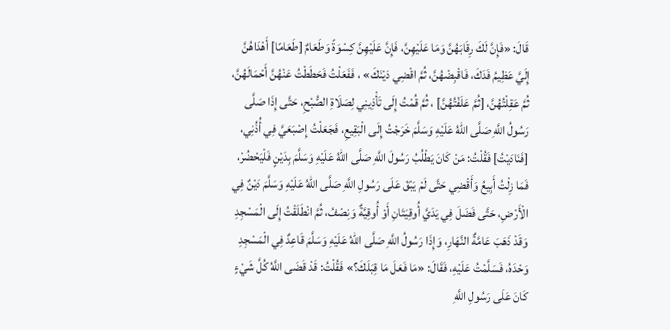قَالَ: «فَإِنَّ لَكَ رِقَابَهُنَّ وَمَا عَلَيْهِنَّ، فَإِنَّ عَلَيْهِنَّ كِسْوَةً وَطَعَامٌ [طَعَامًا] أَهْدَاهُنَّ إِلَيَّ عَظِيمُ فَدَكَ، فَاقْبِضْهُنَّ، ثُمَّ اقْضِي دَيْنَكَ» ، فَفَعَلْتُ فَحَطَطْتُ عَنْهُنَّ أَحْمَالَهُنَّ، ثُمَّ عَقِلْتُهُنَّ، [ثُمَّ عَلَفْتُهُنَّ] ، ثُمَّ قُمْتُ إِلَى تَأْذِينِي لِصَلَاةِ الصُّبْحِ، حَتَّى إِذَا صَلَّى رَسُولُ اللَّهِ صَلَّى اللهُ عَلَيْهِ وَسَلَّمَ خَرَجْتُ إِلَى الْبَقِيعِ، فَجَعَلْتُ إِصْبَعَيَّ فِي أُذُنِي، [فَنَادَيْتُ] فَقُلْتُ: مَنْ كَانَ يَطْلُبُ رَسُولَ اللَّهِ صَلَّى اللهُ عَلَيْهِ وَسَلَّمَ بِدَيْنٍ فَلْيَحْضُرْ، فَمَا زِلْتُ أَبِيعُ وَأَقْضِي حَتَّى لَمْ يَبْقَ عَلَى رَسُولِ اللَّهِ صَلَّى اللهُ عَلَيْهِ وَسَلَّمَ دَيْنٌ فِي الْأَرْضِ، حَتَّى فَضَلَ فِي يَدَيَّ أُوقِيَتَانِ أَوْ أُوقِيَّةٌ وَنِصْفُ، ثُمَّ انْطَلَقْتُ إِلَى الْمَسْجِدِ وَقَدْ ذَهَبَ عَامَّةٌ النَّهَارِ، وَإِذَا رَسُولُ اللَّهِ صَلَّى اللهُ عَلَيْهِ وَسَلَّمَ قَاعِدٌ فِي الْمَسْجِدِ وَحْدَهُ، فَسَلَّمْتُ عَلَيْهِ، فَقَالَ: «مَا فَعَلَ مَا قِبَلَكَ؟» فَقُلْتُ: قَدْ قَضَى اللَّهُ كُلَّ شَيْءٍ كَانَ عَلَى رَسُولِ اللَّهِ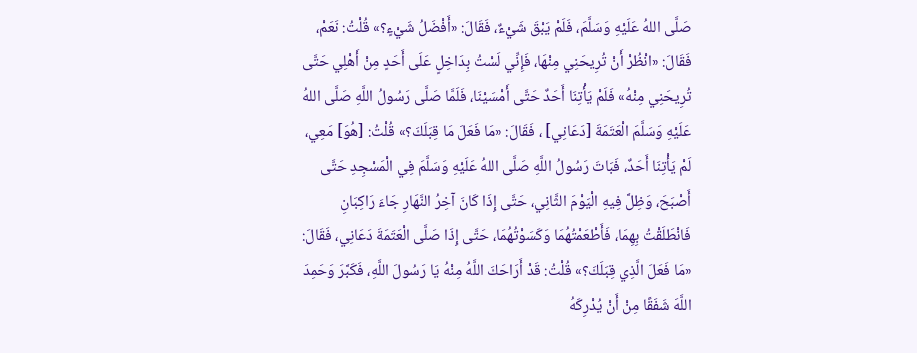صَلَّى اللهُ عَلَيْهِ وَسَلَّمَ، فَلَمْ يَبْقَ شَيْءٌ، فَقَالَ: «أَفْضَلُ شَيْءٍ؟» قُلْتُ: نَعَمْ، فَقَالَ: «انْظُرْ أَنْ تُرِيحَنِي مِنْهَا، فَإِنِّي لَسْتُ بِدَاخِلٍ عَلَى أَحَدٍ مِنْ أَهْلِي حَتَّى تُرِيحَنِي مِنْهُ» فَلَمْ يَأْتِنَا أَحَدٌ حَتَّى أَمْسَيْنَا، فَلَمَّا صَلَّى رَسُولُ اللَّهِ صَلَّى اللهُ عَلَيْهِ وَسَلَّمَ الْعَتَمَةَ [دَعَانِي] ، فَقَالَ: «مَا فَعَلَ مَا قِبَلَكَ؟» قُلْتُ: [هُوَ] مَعِي، لَمْ يَأْتِنَا أَحَدٌ، فَبَاتَ رَسُولُ اللَّهِ صَلَّى اللهُ عَلَيْهِ وَسَلَّمَ فِي الْمَسْجِدِ حَتَّى أَصْبَحَ، وَظِلَّ فِيهِ الْيَوْمَ الثَّانِي، حَتَّى إِذَا كَانَ آخِرُ النَّهَارِ جَاءَ رَاكِبَانِ فَانْطَلَقْتُ بِهِمَا، فَأَطْعَمْتُهُمَا وَكَسَوْتُهُمَا، حَتَّى إِذَا صَلَّى الْعَتَمَةَ دَعَانِي، فَقَالَ: «مَا فَعَلَ الَّذِي قِبَلَكَ؟» قُلْتُ: قَدْ أَرَاحَكَ اللَّهُ مِنْهُ يَا رَسُولَ اللَّهِ، فَكَبَّرَ وَحَمِدَ اللَّهَ شَفَقًا مِنْ أَنْ يُدْرِكَهُ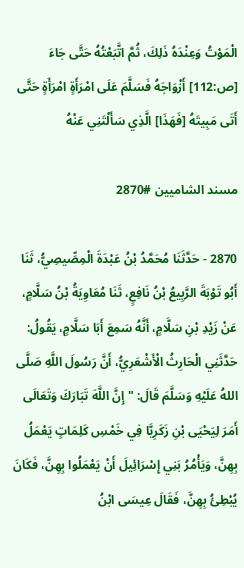الْمَوْتُ وَعِنْدَهُ ذَلِكَ، ثُمَّ اتَّبَعْتُهُ حَتَّى جَاءَ [ص:112] أَزْوَاجَهُ فَسَلَّمَ عَلَى امْرَأَةٍ امْرَأَةٍ حَتَّى أَتَى مَبِيتَهُ [فَهَذَا] الَّذِي سَأَلْتَنِي عَنْهُ

مسند الشاميين #2870

2870 - حَدَّثَنَا مُحَمَّدُ بْنُ عَبْدَةَ الْمِصِّيصِيُّ، ثَنَا أَبُو تَوْبَةَ الرَّبِيعُ بْنُ نَافِعٍ، ثَنَا مُعَاوِيَةُ بْنُ سَلَّامٍ، عَنْ زَيْدِ بْنِ سَلَّامٍ، أَنَّهُ سَمِعَ أَبَا سَلَّامٍ، يَقُولُ: حَدَّثَنِي الْحَارِثُ الْأَشْعَرِيُّ، أَنَّ رَسُولَ اللَّهِ صَلَّى اللهُ عَلَيْهِ وَسَلَّمَ قَالَ: " إِنَّ اللَّهَ تَبَارَكَ وَتَعَالَى أَمَرَ لِيَحْيَى بْنِ زَكَرِيَّا فِي خَمْسِ كَلِمَاتٍ يَعْمَلُ بِهِنَّ، وَيَأْمُرُ بَنِي إِسْرَائِيلَ أَنْ يَعْمَلُوا بِهِنَّ، فَكَانَ يُبْطِئُ بِهِنَّ، فَقَالَ عِيسَى ابْنُ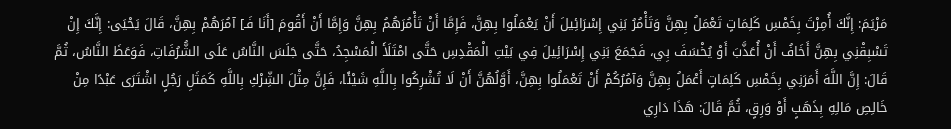مَرْيَمَ: إِنَّكَ أُمِرْتَ بِخَمْسِ كَلِمَاتٍ تَعْمَلُ بِهِنَّ وَتَأْمُرُ بَنِي إِسْرَائِيلَ أَنْ يَعْمَلُوا بِهِنَّ، فَإِمَّا أَنْ تَأْمُرَهُمُ بِهِنَّ وَإِمَّا أَنْ أَقُومَ [أَنَا فَـ] آمُرَهُمْ بِهِنَّ، قَالَ يَحْيَى: إِنَّكَ إِنْ تَسْبِقْنِي بِهِنَّ أَخَافُ أَنْ أُعَذَّبَ أَوْ يُخْسَفَ بِي، فَجَمَعَ بَنِي إِسْرَائِيلَ فِي بَيْتِ الْمَقْدِسِ حَتَّى امْتَلَأَ الْمَسْجِدُ، حَتَّى جَلَسَ النَّاسُ عَلَى الشُّرُفَاتِ، فَوَعَظَ النَّاسُ، ثُمَّ قَالَ: إِنَّ اللَّهَ أَمَرَنِي بِخَمْسِ كَلِمَاتٍ أَعْمَلُ بِهِنَّ وَآمُرُكُمْ أَنْ تَعْمَلُوا بِهِنَّ، أَوَّلُهُنَّ أَنْ لَا تُشْرِكُوا بِاللَّهِ شَيْئًا، فَإِنَّ مِثْلَ الشِّرْكِ بِاللَّهِ كَمَثَلِ رَجُلٍ اشْتَرَى عَبْدًا مِنْ خَالِصِ مَالِهِ بِذَهَبٍ أَوْ وَرِقٍ، ثُمَّ قَالَ: هَذَا دَارِي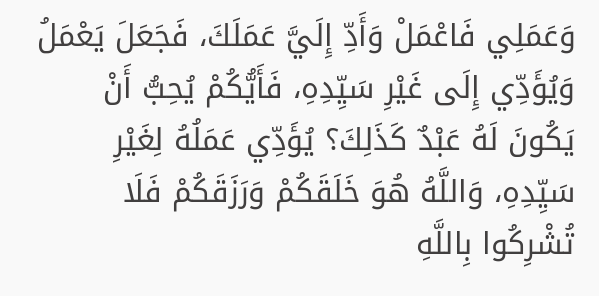وَعَمَلِي فَاعْمَلْ وَأَدِّ إِلَيَّ عَمَلَكَ، فَجَعَلَ يَعْمَلُ وَيُؤَدِّي إِلَى غَيْرِ سَيِّدِهِ، فَأَيُّكُمْ يُحِبُّ أَنْ يَكُونَ لَهُ عَبْدٌ كَذَلِكَ؟ يُؤَدِّي عَمَلُهُ لِغَيْرِ سَيِّدِهِ، وَاللَّهُ هُوَ خَلَقَكُمْ وَرَزَقَكُمْ فَلَا تُشْرِكُوا بِاللَّهِ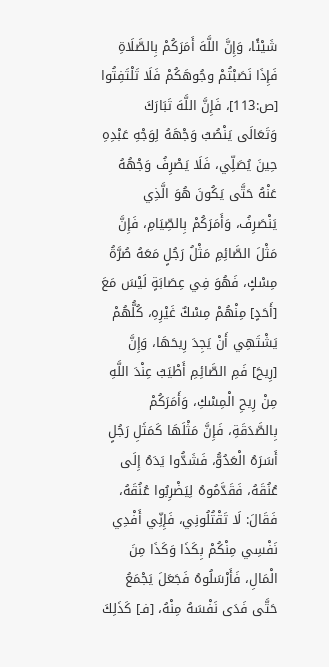شَيْئًا، وَإِنَّ اللَّهَ أَمَرَكُمْ بِالصَّلَاةِ فَإِذَا نَصَبْتُمْ وجُوهَكُمْ فَلَا تَلْتَفِتُوا [ص:113]، فَإِنَّ اللَّهَ تَبَارَكَ وَتَعَالَى يَنْصُبُ وَجْهَهُ لِوَجْهِ عَبْدِهِ حِينَ يُصَلِّي، فَلَا يَصْرِفُ وَجْهُهُ عَنْهُ حَتَّى يَكُونَ هُوَ الَّذِي يَنْصَرِفُ، وَأَمَرَكُمْ بِالصِّيَامِ، فَإِنَّ مَثْلَ الصَّائِمِ مَثْلُ رَجُلٍ مَعَهُ صُرَّةُ مِسْكٍ، فَهُوَ فِي عِصَابَةٍ لَيْسَ مَعَ [أَحَدٍ] مِنْهُمْ مِسْكٌ غَيْرِهِ، كُلُّهُمْ يَشْتَهِي أَنْ يَجِدَ رِيحَهَا، وَإِنَّ [رِيحَ] فَمِ الصَّائِمِ أَطْيَبُ عِنْدَ اللَّهِ مِنْ رِيحِ الْمِسْكِ، وَأَمَرَكُمْ بِالصَّدَقَةِ، فَإِنَّ مَثْلَهَا كَمَثَلِ رَجُلٍ أَسَرَهُ الْعَدُوُّ، فَشَدُّوا يَدَهُ إِلَى عُنُقَهُ، فَقَدَّمُوهُ لِيَضْرِبُوا عُنُقَهُ، فَقَالَ: لَا تَقْتُلُونِي، فَإِنِّي أَفْدِي نَفْسِي مِنْكُمْ بِكَذَا وَكَذَا مِنَ الْمَالِ، فَأَرْسَلُوهُ فَجَعَلَ يَجْمَعُ حَتَّى فَدَى نَفْسَهُ مِنْهُ، [فـ] كَذَلِكَ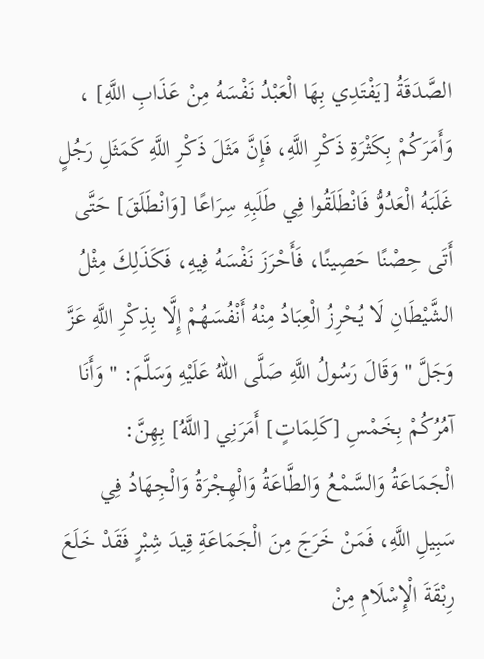الصَّدَقَةُ [يَفْتَدِي بِهَا الْعَبْدُ نَفْسَهُ مِنْ عَذَابِ اللَّهِ] ، وَأَمَرَكُمْ بِكَثْرَةِ ذَكْرِ اللَّهِ، فَإِنَّ مَثَلَ ذَكْرِ اللَّهِ كَمَثَلِ رَجُلٍ غَلَبَهُ الْعَدُوُّ فَانْطَلَقُوا فِي طَلَبِهِ سِرَاعًا [وَانْطَلَقَ] حَتَّى أَتَى حِصْنًا حَصِينًا، فَأَحْرَزَ نَفْسَهُ فِيهِ، فَكَذَلِكَ مِثْلُ الشَّيْطَانِ لَا يُحْرِزُ الْعِبَادُ مِنْهُ أَنْفُسَهُمْ إِلَّا بِذِكْرِ اللَّهِ عَزَّ وَجَلَّ " وَقَالَ رَسُولُ اللَّهِ صَلَّى اللهُ عَلَيْهِ وَسَلَّمَ: " وَأَنَا آمُرُكُمْ بِخَمْسِ [كَلِمَاتٍ] أَمَرَنِي [اللَّهُ] بِهِنَّ: الْجَمَاعَةُ وَالسَّمْعُ وَالطَّاعَةُ وَالْهِجْرَةُ وَالْجِهَادُ فِي سَبِيلِ اللَّهِ، فَمَنْ خَرَجَ مِنَ الْجَمَاعَةِ قِيدَ شِبْرٍ فَقَدْ خَلَعَ رِبْقَةَ الْإِسْلَامِ مِنْ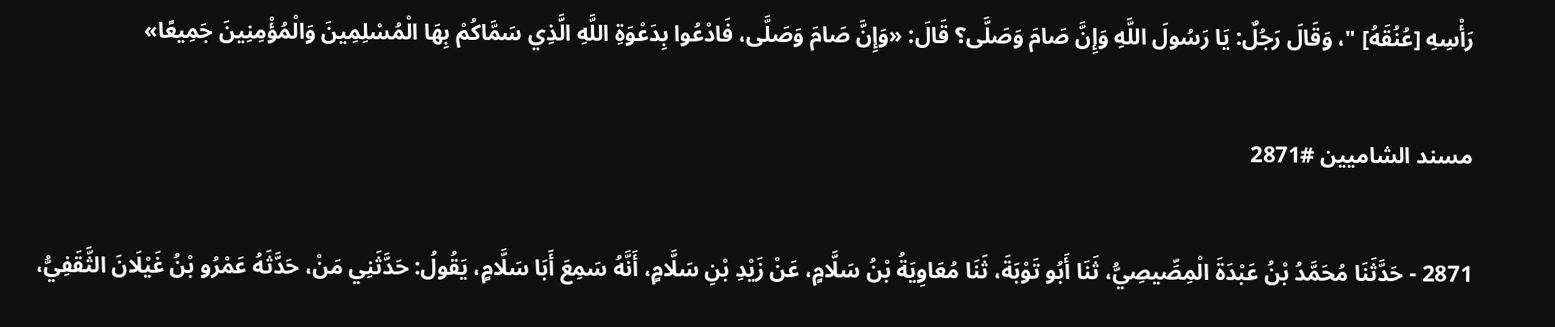رَأْسِهِ [عُنُقَهُ] "، وَقَالَ رَجُلٌ: يَا رَسُولَ اللَّهِ وَإِنَّ صَامَ وَصَلَّى؟ قَالَ: «وَإِنَّ صَامَ وَصَلَّى، فَادْعُوا بِدَعْوَةِ اللَّهِ الَّذِي سَمَّاكُمْ بِهَا الْمُسْلِمِينَ وَالْمُؤْمِنِينَ جَمِيعًا»

مسند الشاميين #2871

2871 - حَدَّثَنَا مُحَمَّدُ بْنُ عَبْدَةَ الْمِصِّيصِيُّ، ثَنَا أَبُو تَوْبَةَ، ثَنَا مُعَاوِيَةُ بْنُ سَلَّامٍ، عَنْ زَيْدِ بْنِ سَلَّامٍ، أَنَّهُ سَمِعَ أَبَا سَلَّامٍ، يَقُولُ: حَدَّثَنِي مَنْ، حَدَّثَهُ عَمْرُو بْنُ غَيْلَانَ الثَّقَفِيُّ،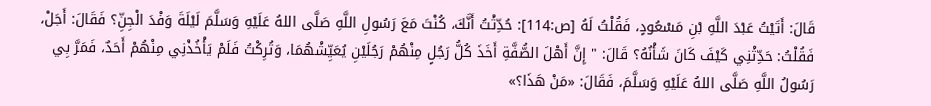قَالَ: أَتَيْتُ عَبْدَ اللَّهِ بْنِ مَسْعُودٍ، فَقُلْتُ لَهُ [ص:114]: حُدِّثْتُ أَنَّكَ، كُنْتَ مَعَ رَسُولِ اللَّهِ صَلَّى اللهُ عَلَيْهِ وَسَلَّمَ لَيْلَةَ وَفْدَ الْجِنِّ؟ فَقَالَ: أَجَلْ، فَقُلْتُ: حَدِّثْنِي كَيْفَ كَانَ شَأْنُهُ؟ قَالَ: " إِنَّ أَهْلَ الصُّفَّةِ أَخَذَ كُلُّ رَجُلٍ مِنْهُمْ رَجُلَيْنِ يُعَيِّشْهُمَا، وَتُرِكْتُ فَلَمْ يَأْخُذْنِي مِنْهُمْ أَحَدٌ، فَمَرَّ بِي رَسُولُ اللَّهِ صَلَّى اللهُ عَلَيْهِ وَسَلَّمَ، فَقَالَ: «مَنْ هَذَا؟»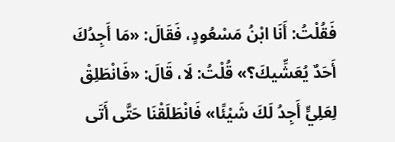فَقُلْتُ: أَنَا ابْنُ مَسْعُودٍ، فَقَالَ: «مَا أَجِدُكَ أَحَدٌ يُعَشِّيكَ؟» قُلْتُ: لَا، قَالَ: «فَانْطَلِقْ لِعَلِيٍّ أَجِدُ لَكَ شَيْئًا» فَانْطَلَقْنَا حَتَّى أَتَى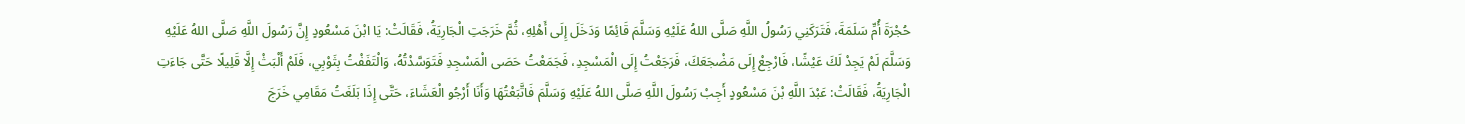حُجْرَةَ أُمِّ سَلَمَةَ، فَتَرَكَنِي رَسُولُ اللَّهِ صَلَّى اللهُ عَلَيْهِ وَسَلَّمَ قَائِمًا وَدَخَلَ إِلَى أَهْلِهِ، ثُمَّ خَرَجَتِ الْجَارِيَةُ، فَقَالَتْ: يَا ابْنَ مَسْعُودٍ إِنَّ رَسُولَ اللَّهِ صَلَّى اللهُ عَلَيْهِ وَسَلَّمَ لَمْ يَجِدْ لَكَ عَيْشًا، فَارْجِعْ إِلَى مَضْجَعَكَ، فَرَجَعْتُ إِلَى الْمَسْجِدِ، فَجَمَعْتُ حَصَى الْمَسْجِدِ فَتَوَسَّدْتُهُ، وَالْتَفَفْتُ بِثَوْبِي، فَلَمْ أَلْبَثْ إِلَّا قَلِيلًا حَتَّى جَاءَتِ الْجَارِيَةُ، فَقَالَتْ: عَبْدَ اللَّهِ بْنَ مَسْعُودٍ أَجِبْ رَسُولَ اللَّهِ صَلَّى اللهُ عَلَيْهِ وَسَلَّمَ فَاتَّبَعْتُهَا وَأَنَا أَرْجُو الْعَشَاءَ، حَتَّى إِذَا بَلَغَتُ مَقَامِي خَرَجَ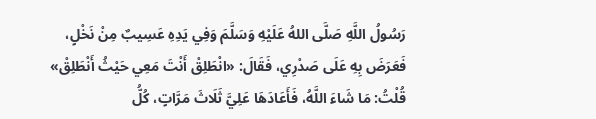رَسُولُ اللَّهِ صَلَّى اللهُ عَلَيْهِ وَسَلَّمَ وَفِي يَدِهِ عَسِيبٌ مِنْ نَخْلٍ، فَعَرَضَ بِهِ عَلَى صَدْرِي، فَقَالَ: «انْطَلِقْ أَنْتَ مَعِي حَيْثُ أَنْطَلِقْ» قُلْتُ: مَا شَاءَ اللَّهُ، فَأَعَادَهَا عَلِيَّ ثَلَاثَ مَرَّاتٍ، كُلُّ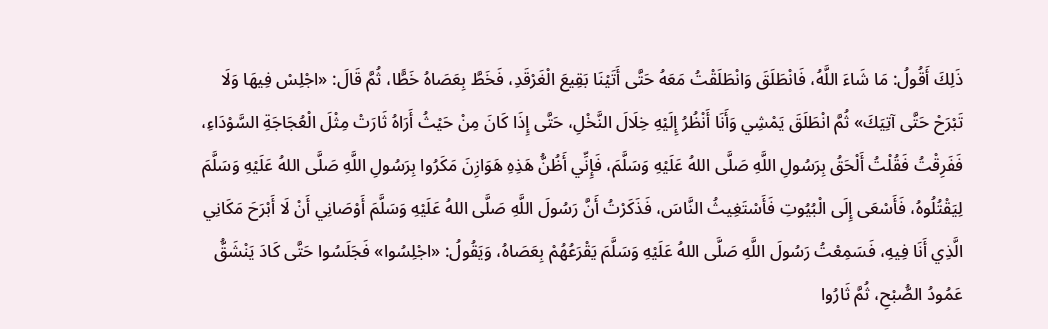ذَلِكَ أَقُولُ: مَا شَاءَ اللَّهُ، فَانْطَلَقَ وَانْطَلَقْتُ مَعَهُ حَتَّى أَتَيْنَا بَقِيعَ الْغَرْقَدِ، فَخَطَّ بِعَصَاهُ خَطًّا، ثُمَّ قَالَ: «اجْلِسْ فِيهَا وَلَا تَبْرَحْ حَتَّى آتِيَكَ» ثُمَّ انْطَلَقَ يَمْشِي وَأَنَا أَنْظُرُ إِلَيْهِ خِلَالَ النَّخْلِ، حَتَّى إِذَا كَانَ مِنْ حَيْثُ أَرَاهُ ثَارَتْ مِثْلَ الْعُجَاجَةِ السَّوْدَاءِ، فَفَرِقْتُ فَقُلْتُ أَلْحَقُ بِرَسُولِ اللَّهِ صَلَّى اللهُ عَلَيْهِ وَسَلَّمَ، فَإِنِّي أَظُنُّ هَذِهِ هَوَازِنَ مَكَرُوا بِرَسُولِ اللَّهِ صَلَّى اللهُ عَلَيْهِ وَسَلَّمَ لِيَقْتُلُوهُ، فَأَسْعَى إِلَى الْبُيُوتِ فَأَسْتَغِيثُ النَّاسَ، فَذَكَرْتُ أَنَّ رَسُولَ اللَّهِ صَلَّى اللهُ عَلَيْهِ وَسَلَّمَ أَوْصَانِي أَنْ لَا أَبْرَحَ مَكَانِي الَّذِي أَنَا فِيهِ، فَسَمِعْتُ رَسُولَ اللَّهِ صَلَّى اللهُ عَلَيْهِ وَسَلَّمَ يَقْرَعُهُمْ بِعَصَاهُ، وَيَقُولُ: «اجْلِسُوا» فَجَلَسُوا حَتَّى كَادَ يَنْشَقُّ عَمُودُ الصُّبْحِ، ثُمَّ ثَارُوا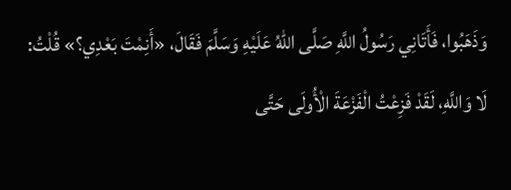وَذَهَبُوا، فَأَتَانِي رَسُولُ اللَّهِ صَلَّى اللهُ عَلَيْهِ وَسَلَّمَ فَقَالَ، «أَنِمْتَ بَعْدِي؟» قُلْتُ: لَا وَاللَّهِ، لَقَدْ فَزِعْتُ الْفَزْعَةَ الْأُولَى حَتَّى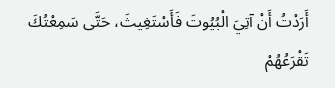أَرَدْتُ أَنْ آتِيَ الْبُيُوتَ فَأَسْتَغِيثَ، حَتَّى سَمِعْتُكَ تَقْرَعُهُمْ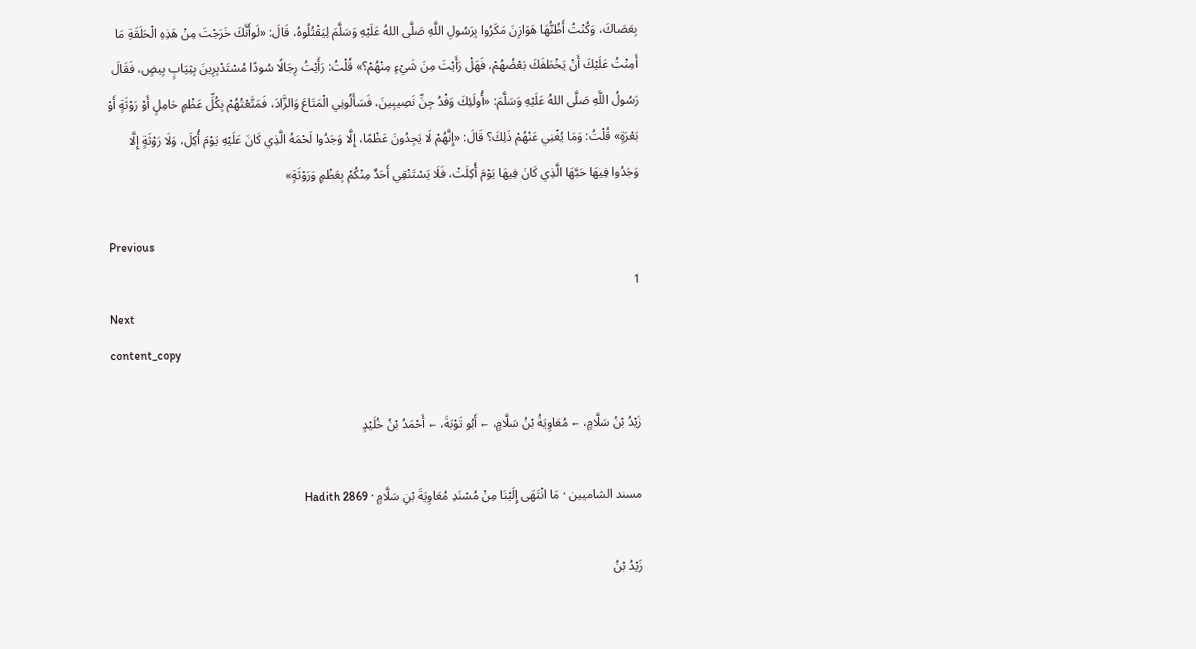بِعَصَاكَ، وَكُنْتُ أَظُنُّهَا هَوَازِنَ مَكَرُوا بِرَسُولِ اللَّهِ صَلَّى اللهُ عَلَيْهِ وَسَلَّمَ لِيَقْتُلُوهُ، قَالَ: «لَوأَنَّكَ خَرَجْتَ مِنْ هَذِهِ الْحَلَقَةِ مَا أَمِنْتُ عَلَيْكَ أَنْ يَخْطَفَكَ بَعْضُهُمْ، فَهَلْ رَأَيْتَ مِنَ شَيْءٍ مِنْهُمْ؟» قُلْتُ: رَأَيْتُ رِجَالًا سُودًا مُسْتَدْبِرِينَ بِثِيَابٍ بِيضٍ، فَقَالَ رَسُولُ اللَّهِ صَلَّى اللهُ عَلَيْهِ وَسَلَّمَ: «أُولَئِكَ وَفْدُ جِنِّ نَصِيبِينَ، فَسَأَلُونِي الْمَتَاعَ وَالزَّادَ، فَمَتَّعْتُهُمْ بِكُلِّ عَظْمٍ حَامِلٍ أَوْ رَوْثَةٍ أَوْ بَعْرَةٍ» قُلْتُ: وَمَا يُغْنِي عَنْهُمْ ذَلِكَ؟ قَالَ: «إِنَّهُمْ لَا يَجِدُونَ عَظْمًا، إِلَّا وَجَدُوا لَحْمَهُ الَّذِي كَانَ عَلَيْهِ يَوْمَ أُكِلَ، وَلَا رَوْثَةٍ إِلَّا وَجَدُوا فِيهَا حَبَّهَا الَّذِي كَانَ فِيهَا يَوْمَ أُكِلَتْ، فَلَا يَسْتَنْقِي أَحَدٌ مِنْكُمْ بِعَظْمٍ وَرَوْثَةٍ»

Previous
1
Next
content_copy

زَيْدُ بْنُ سَلَّامٍ، ← مُعَاوِيَةُ بْنُ سَلَّامٍ، ← أَبُو تَوْبَةَ، ← أَحْمَدُ بْنُ خُلَيْدٍ

مسند الشاميين · مَا انْتَهَى إِلَيْنَا مِنْ مُسْنَدِ مُعَاوِيَةَ بْنِ سَلَّامٍ · Hadith 2869

زَيْدُ بْنُ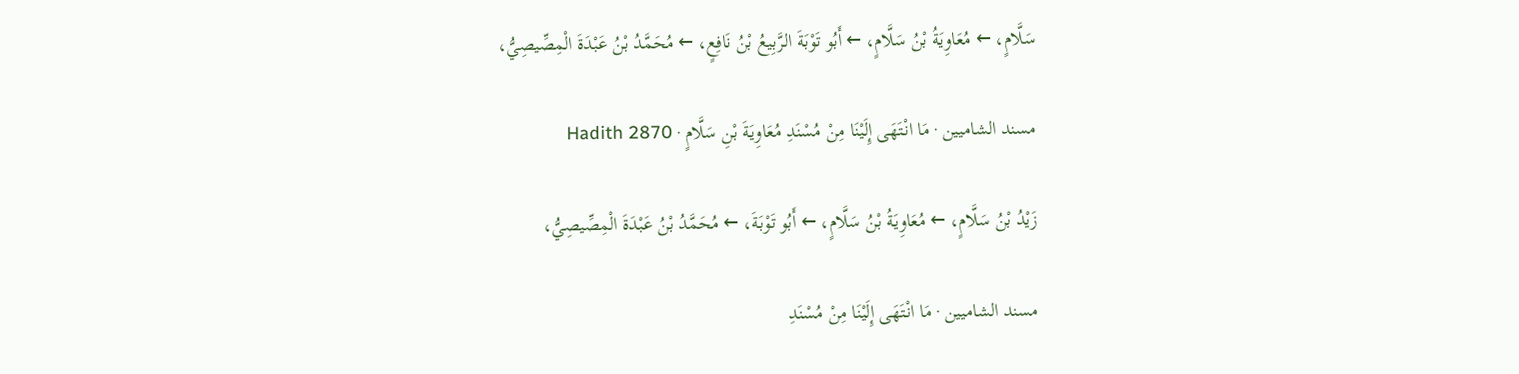سَلَّامٍ، ← مُعَاوِيَةُ بْنُ سَلَّامٍ، ← أَبُو تَوْبَةَ الرَّبِيعُ بْنُ نَافِعٍ، ← مُحَمَّدُ بْنُ عَبْدَةَ الْمِصِّيصِيُّ،

مسند الشاميين · مَا انْتَهَى إِلَيْنَا مِنْ مُسْنَدِ مُعَاوِيَةَ بْنِ سَلَّامٍ · Hadith 2870

زَيْدُ بْنُ سَلَّامٍ، ← مُعَاوِيَةُ بْنُ سَلَّامٍ، ← أَبُو تَوْبَةَ، ← مُحَمَّدُ بْنُ عَبْدَةَ الْمِصِّيصِيُّ،

مسند الشاميين · مَا انْتَهَى إِلَيْنَا مِنْ مُسْنَدِ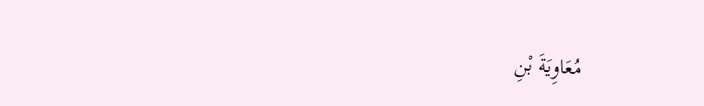مُعَاوِيَةَ بْنِ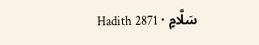سَلَّامٍ · Hadith 2871